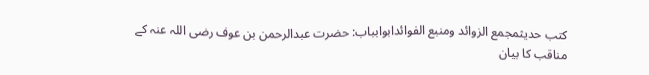کتب حدیثمجمع الزوائد ومنبع الفوائدابوابباب: حضرت عبدالرحمن بن عوف رضی اللہ عنہ کے مناقب کا بیان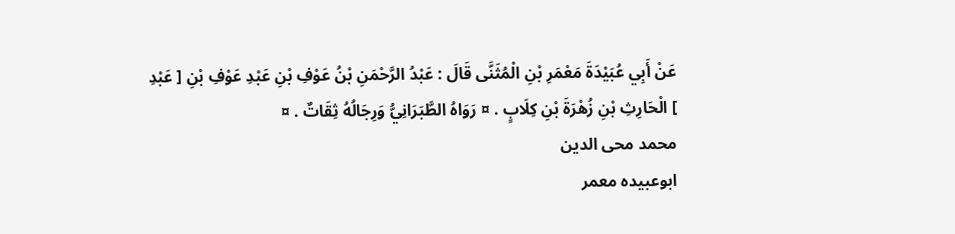عَنْ أَبِي عُبَيْدَةَ مَعْمَرِ بْنِ الْمُثَنَّى قَالَ : عَبْدُ الرَّحْمَنِ بْنُ عَوْفِ بْنِ عَبْدِ عَوْفِ بْنِ [ عَبْدِ ] الْحَارِثِ بْنِ زُهْرَةَ بْنِ كِلَابٍ . ¤ رَوَاهُ الطَّبَرَانِيُّ وَرِجَالُهُ ثِقَاتٌ . ¤
محمد محی الدین
ابوعبیدہ معمر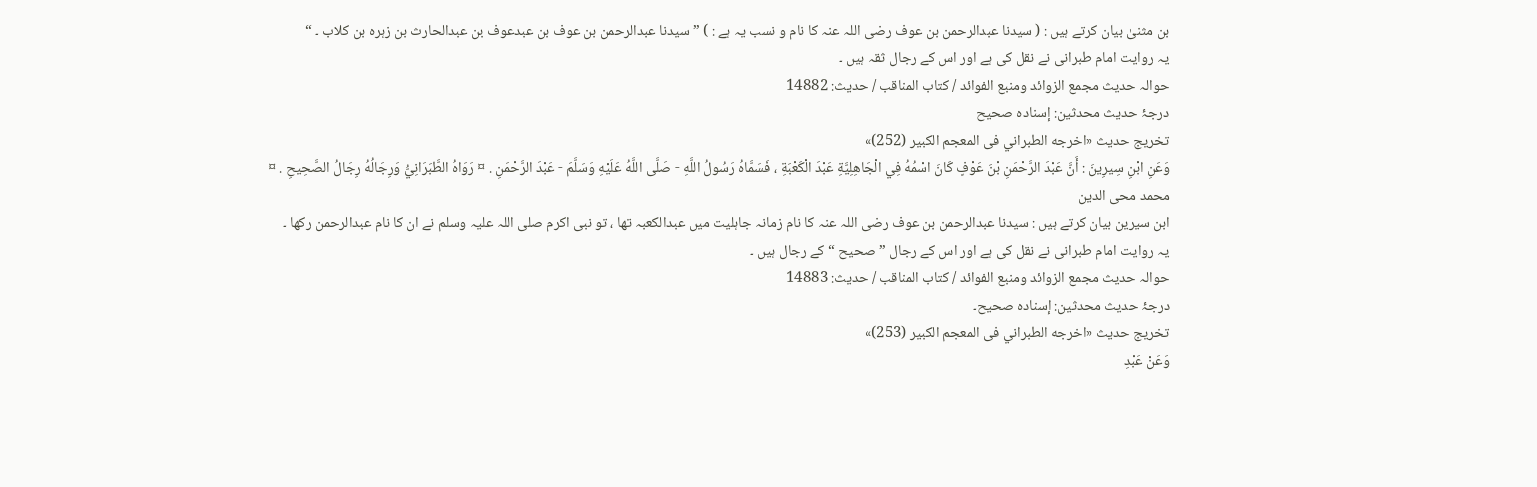بن مثنیٰ بیان کرتے ہیں : ( سیدنا عبدالرحمن بن عوف رضی اللہ عنہ کا نام و نسب یہ ہے : ) ” سیدنا عبدالرحمن بن عوف بن عبدعوف بن عبدالحارث بن زہرہ بن کلاب ۔ “
یہ روایت امام طبرانی نے نقل کی ہے اور اس کے رجال ثقہ ہیں ۔
حوالہ حدیث مجمع الزوائد ومنبع الفوائد / كتاب المناقب / حدیث: 14882
درجۂ حدیث محدثین: إسنادہ صحیح
تخریج حدیث «اخرجه الطبراني فى المعجم الكبير (252)»
وَعَنِ ابْنِ سِيرِينَ : أَنَّ عَبْدَ الرَّحْمَنِ بْنَ عَوْفٍ كَانَ اسْمُهُ فِي الْجَاهِلِيَّةِ عَبْدَ الْكَعْبَةِ ، فَسَمَّاهُ رَسُولُ اللَّهِ - صَلَّى اللَّهُ عَلَيْهِ وَسَلَّمَ - عَبْدَ الرَّحْمَنِ . ¤ رَوَاهُ الطَّبَرَانِيُّ وَرِجَالُهُ رِجَالُ الصَّحِيحِ . ¤
محمد محی الدین
ابن سیرین بیان کرتے ہیں : سیدنا عبدالرحمن بن عوف رضی اللہ عنہ کا نام زمانہ جاہلیت میں عبدالکعبہ تھا ، تو نبی اکرم صلی اللہ علیہ وسلم نے ان کا نام عبدالرحمن رکھا ۔
یہ روایت امام طبرانی نے نقل کی ہے اور اس کے رجال ” صحیح “ کے رجال ہیں ۔
حوالہ حدیث مجمع الزوائد ومنبع الفوائد / كتاب المناقب / حدیث: 14883
درجۂ حدیث محدثین: إسنادہ صحیح۔
تخریج حدیث «اخرجه الطبراني فى المعجم الكبير (253)»
وَعَنْ عَبْدِ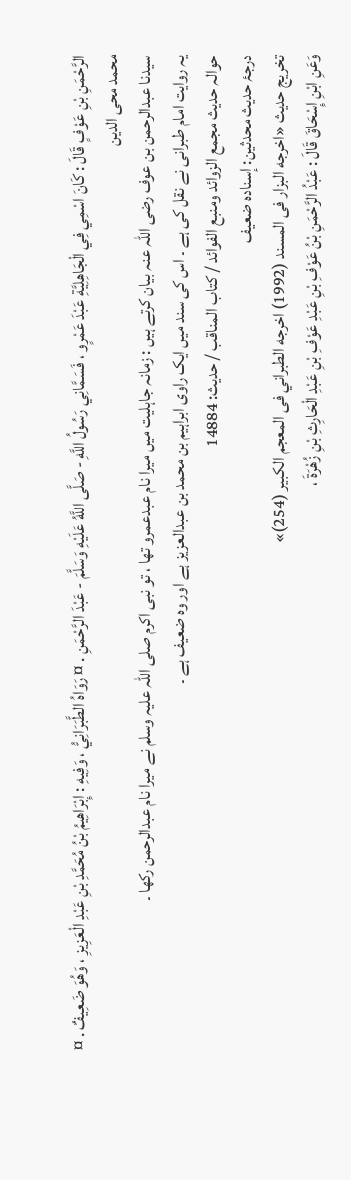الرَّحْمَنِ بْنِ عَوْفٍ قَالَ : كَانَ اسْمِي فِي الْجَاهِلِيَّةِ عَبْدَ عَمْرٍو ، فَسَمَّانِي رَسُولُ اللَّهِ - صَلَّى اللَّهُ عَلَيْهِ وَسَلَّمَ - عَبْدَ الرَّحْمَنِ . ¤ رَوَاهُ الطَّبَرَانِيُّ ، وَفِيهِ : إِبْرَاهِيمُ بْنُ مُحَمَّدِ بْنِ عَبْدِ الْعَزِيزِ ، وَهُوَ ضَعِيفٌ . ¤
محمد محی الدین
سیدنا عبدالرحمن بن عوف رضی اللہ عنہ بیان کرتے ہیں : زمانہ جاہلیت میں میرا نام عبدعمرو تھا ، تو نبی اکرم صلی اللہ علیہ وسلم نے میرا نام عبدالرحمن رکھا ۔
یہ روایت امام طبرانی نے نقل کی ہے ۔ اس کی سند میں ایک راوی ابراہیم بن محمد بن عبدالعزیز ہے اور وہ ضعیف ہے ۔
حوالہ حدیث مجمع الزوائد ومنبع الفوائد / كتاب المناقب / حدیث: 14884
درجۂ حدیث محدثین: إسنادہ ضعیف
تخریج حدیث «اخرجه البزار فى المسند (1992) اخرجه الطبراني فى المعجم الكبير (254)»
وَعَنِ ابْنِ إِسْحَاقَ قَالَ : عَبْدُ الرَّحْمَنِ بْنُ عَوْفِ بْنِ عَبْدِ عَوْفِ بْنِ عَبْدِ الْحَارِثِ بْنِ زُهْرَةَ ،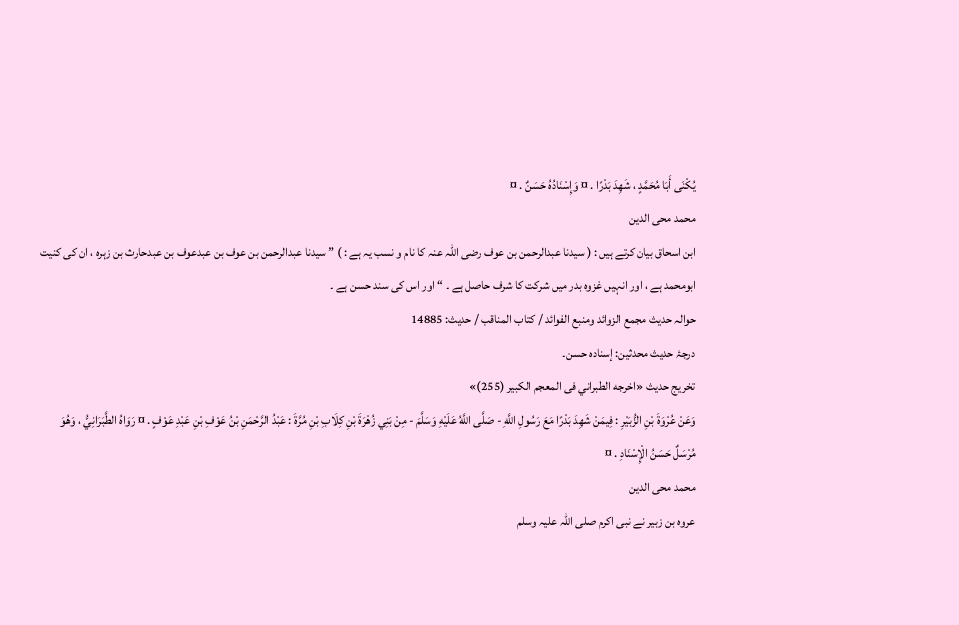يُكْنَى أَبَا مُحَمَّدٍ ، شَهِدَ بَدْرًا . ¤ وَإِسْنَادُهُ حَسَنٌ . ¤
محمد محی الدین
ابن اسحاق بیان کرتے ہیں : ( سیدنا عبدالرحمن بن عوف رضی اللہ عنہ کا نام و نسب یہ ہے : ) ” سیدنا عبدالرحمن بن عوف بن عبدعوف بن عبدحارث بن زہرہ ، ان کی کنیت ابومحمد ہے ، اور انہیں غزوہ بدر میں شرکت کا شرف حاصل ہے ۔ “ اور اس کی سند حسن ہے ۔
حوالہ حدیث مجمع الزوائد ومنبع الفوائد / كتاب المناقب / حدیث: 14885
درجۂ حدیث محدثین: إسنادہ حسن۔
تخریج حدیث «اخرجه الطبراني فى المعجم الكبير (255)»
وَعَنْ عُرْوَةَ بْنِ الزُّبَيْرِ : فِيمَنْ شَهِدَ بَدْرًا مَعَ رَسُولِ اللَّهِ - صَلَّى اللَّهُ عَلَيْهِ وَسَلَّمَ - مِنْ بَنِي زُهْرَةَ بْنِ كِلَابِ بْنِ مُرَّةَ : عَبْدُ الرَّحْمَنِ بْنُ عَوْفِ بْنِ عَبْدِ عَوْفٍ . ¤ رَوَاهُ الطَّبَرَانِيُّ ، وَهُوَ مُرْسَلٌ حَسَنُ الْإِسْنَادِ . ¤
محمد محی الدین
عروہ بن زبیر نے نبی اکرم صلی اللہ علیہ وسلم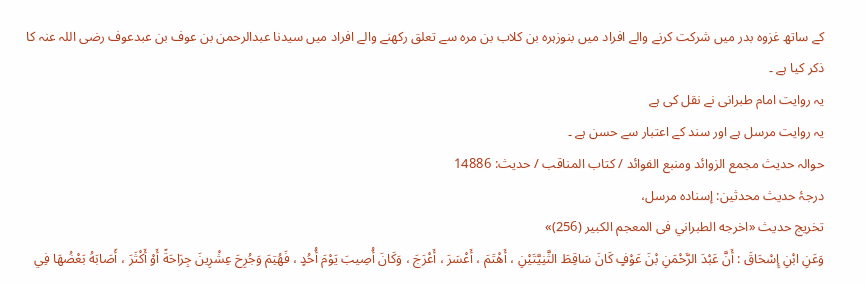کے ساتھ غزوہ بدر میں شرکت کرنے والے افراد میں بنوزہرہ بن کلاب بن مرہ سے تعلق رکھنے والے افراد میں سیدنا عبدالرحمن بن عوف بن عبدعوف رضی اللہ عنہ کا ذکر کیا ہے ۔
یہ روایت امام طبرانی نے نقل کی ہے
یہ روایت مرسل ہے اور سند کے اعتبار سے حسن ہے ۔
حوالہ حدیث مجمع الزوائد ومنبع الفوائد / كتاب المناقب / حدیث: 14886
درجۂ حدیث محدثین: إسنادہ مرسل،
تخریج حدیث «اخرجه الطبراني فى المعجم الكبير (256)»
وَعَنِ ابْنِ إِسْحَاقَ : أَنَّ عَبْدَ الرَّحْمَنِ بْنَ عَوْفٍ كَانَ سَاقِطَ الثَّنِيَّتَيْنِ ، أَهْتَمَ ، أَعْسَرَ ، أَعْرَجَ ، وَكَانَ أُصِيبَ يَوْمَ أُحُدٍ ، فَهُتِمَ وَجُرِحَ عِشْرِينَ جِرَاحَةً أَوْ أَكْثَرَ ، أَصَابَهُ بَعْضُهَا فِي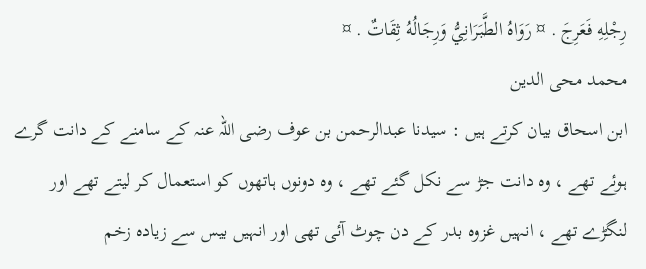رِجْلِهِ فَعَرِجَ . ¤ رَوَاهُ الطَّبَرَانِيُّ وَرِجَالُهُ ثِقَاتٌ . ¤
محمد محی الدین
ابن اسحاق بیان کرتے ہیں : سیدنا عبدالرحمن بن عوف رضی اللہ عنہ کے سامنے کے دانت گرے ہوئے تھے ، وہ دانت جڑ سے نکل گئے تھے ، وہ دونوں ہاتھوں کو استعمال کر لیتے تھے اور لنگڑے تھے ، انہیں غزوہ بدر کے دن چوٹ آئی تھی اور انہیں بیس سے زیادہ زخم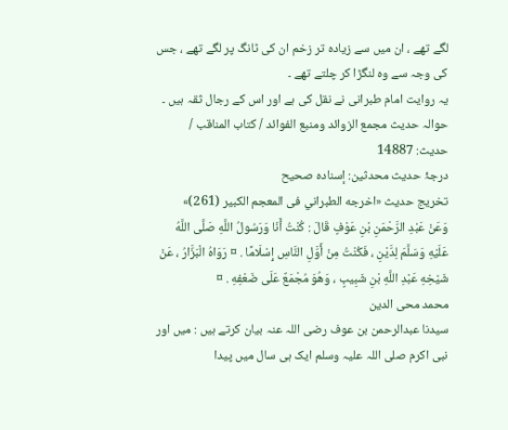لگے تھے ، ان میں سے زیادہ تر زخم ان کی ٹانگ پر لگے تھے ، جس کی وجہ سے وہ لنگڑا کر چلتے تھے ۔
یہ روایت امام طبرانی نے نقل کی ہے اور اس کے رجال ثقہ ہیں ۔
حوالہ حدیث مجمع الزوائد ومنبع الفوائد / كتاب المناقب / حدیث: 14887
درجۂ حدیث محدثین: إسنادہ صحیح
تخریج حدیث «اخرجه الطبراني فى المعجم الكبير (261)»
وَعَنْ عَبْدِ الرَّحْمَنِ بْنِ عَوْفٍ قَالَ : كُنْتُ أَنَا وَرَسُولُ اللَّهِ صَلَّى اللَّهُ عَلَيْهِ وَسَلَّمَ لِدَّيْنِ ، فَكُنْتُ مِنْ أَوَّلِ النَّاسِ إِسْلَامًا . ¤ رَوَاهُ الْبَزَّارُ ، عَنْ شَيْخِهِ عَبْدِ اللَّهِ بْنِ شَبِيبٍ ، وَهُوَ مُجْمَعٌ عَلَى ضَعْفِهِ . ¤
محمد محی الدین
سیدنا عبدالرحمن بن عوف رضی اللہ عنہ بیان کرتے ہیں : میں اور نبی اکرم صلی اللہ علیہ وسلم ایک ہی سال میں پیدا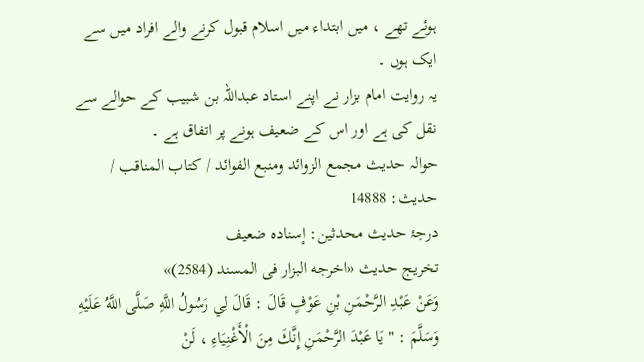ہوئے تھے ، میں ابتداء میں اسلام قبول کرنے والے افراد میں سے ایک ہوں ۔
یہ روایت امام بزار نے اپنے استاد عبداللہ بن شبیب کے حوالے سے نقل کی ہے اور اس کے ضعیف ہونے پر اتفاق ہے ۔
حوالہ حدیث مجمع الزوائد ومنبع الفوائد / كتاب المناقب / حدیث: 14888
درجۂ حدیث محدثین: إسنادہ ضعیف
تخریج حدیث «اخرجه البزار فى المسند (2584)»
وَعَنْ عَبْدِ الرَّحْمَنِ بْنِ عَوْفٍ قَالَ : قَالَ لِي رَسُولُ اللَّهِ صَلَّى اللَّهُ عَلَيْهِ وَسَلَّمَ : " يَا عَبْدَ الرَّحْمَنِ إِنَّكَ مِنَ الْأَغْنِيَاءِ ، لَنْ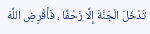تَدْخُلَ الْجَنَّةَ إِلَّا زَحْفًا ، فَأَقْرِضِ اللَّهَ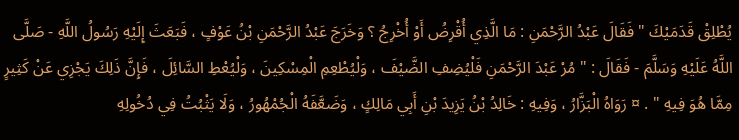يُطْلِقْ قَدَمَيْكَ " فَقَالَ عَبْدُ الرَّحْمَنِ : مَا الَّذِي أُقْرِضُ أَوْ أُخْرِجُ ؟ وَخَرَجَ عَبْدُ الرَّحْمَنِ بْنُ عَوْفٍ ، فَبَعَثَ إِلَيْهِ رَسُولُ اللَّهِ - صَلَّى اللَّهُ عَلَيْهِ وَسَلَّمَ - فَقَالَ : " مُرْ عَبْدَ الرَّحْمَنِ فَلْيُضِفِ الضَّيْفَ ، وَلْيُطْعِمِ الْمِسْكِينَ ، وَلْيُعْطِ السَّائِلَ ، فَإِنَّ ذَلِكَ يَجْزِي عَنْ كَثِيرٍ مِمَّا هُوَ فِيهِ " . ¤ رَوَاهُ الْبَزَّارُ ، وَفِيهِ : خَالِدُ بْنُ يَزِيدَ بْنِ أَبِي مَالِكٍ ، وَضَعَّفَهُ الْجُمْهُورُ ، وَلَا يَثْبُتُ فِي دُخُولِهِ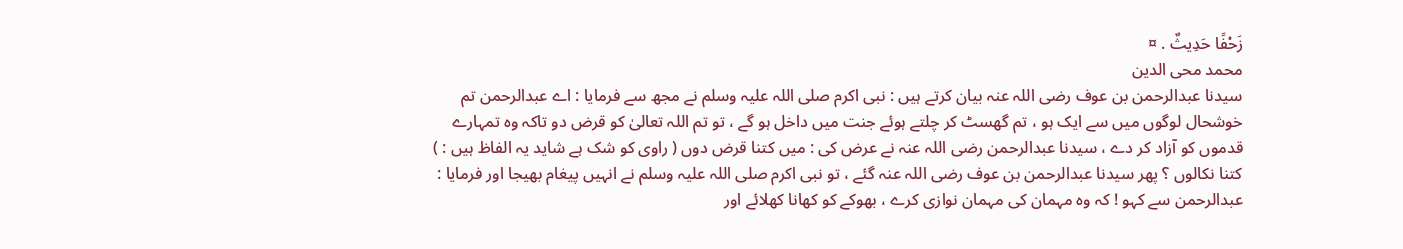زَحْفًا حَدِيثٌ . ¤
محمد محی الدین
سیدنا عبدالرحمن بن عوف رضی اللہ عنہ بیان کرتے ہیں : نبی اکرم صلی اللہ علیہ وسلم نے مجھ سے فرمایا : اے عبدالرحمن تم خوشحال لوگوں میں سے ایک ہو ، تم گھسٹ کر چلتے ہوئے جنت میں داخل ہو گے ، تو تم اللہ تعالیٰ کو قرض دو تاکہ وہ تمہارے قدموں کو آزاد کر دے ، سیدنا عبدالرحمن رضی اللہ عنہ نے عرض کی : میں کتنا قرض دوں ( راوی کو شک ہے شاید یہ الفاظ ہیں : ) کتنا نکالوں ؟ پھر سیدنا عبدالرحمن بن عوف رضی اللہ عنہ گئے ، تو نبی اکرم صلی اللہ علیہ وسلم نے انہیں پیغام بھیجا اور فرمایا : عبدالرحمن سے کہو ! کہ وہ مہمان کی مہمان نوازی کرے ، بھوکے کو کھانا کھلائے اور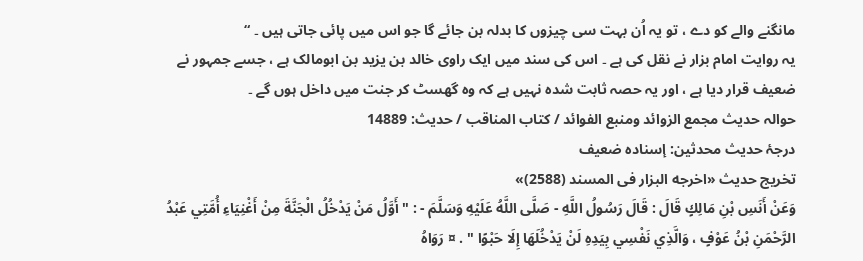مانگنے والے کو دے ، تو یہ اُن بہت سی چیزوں کا بدلہ بن جائے گا جو اس میں پائی جاتی ہیں ۔ “
یہ روایت امام بزار نے نقل کی ہے ۔ اس کی سند میں ایک راوی خالد بن یزید بن ابومالک ہے ، جسے جمہور نے ضعیف قرار دیا ہے ، اور یہ حصہ ثابت شدہ نہیں ہے کہ وہ گھسٹ کر جنت میں داخل ہوں گے ۔
حوالہ حدیث مجمع الزوائد ومنبع الفوائد / كتاب المناقب / حدیث: 14889
درجۂ حدیث محدثین: إسنادہ ضعیف
تخریج حدیث «اخرجه البزار فى المسند (2588)»
وَعَنْ أَنَسِ بْنِ مَالِكٍ قَالَ : قَالَ رَسُولُ اللَّهِ - صَلَّى اللَّهُ عَلَيْهِ وَسَلَّمَ - : " أَوَّلُ مَنْ يَدْخُلُ الْجَنَّةَ مِنْ أَغْنِيَاءِ أُمَّتِي عَبْدُ الرَّحْمَنِ بْنُ عَوْفٍ ، وَالَّذِي نَفْسِي بِيَدِهِ لَنْ يَدْخُلَهَا إِلَا حَبْوًا " . ¤ رَوَاهُ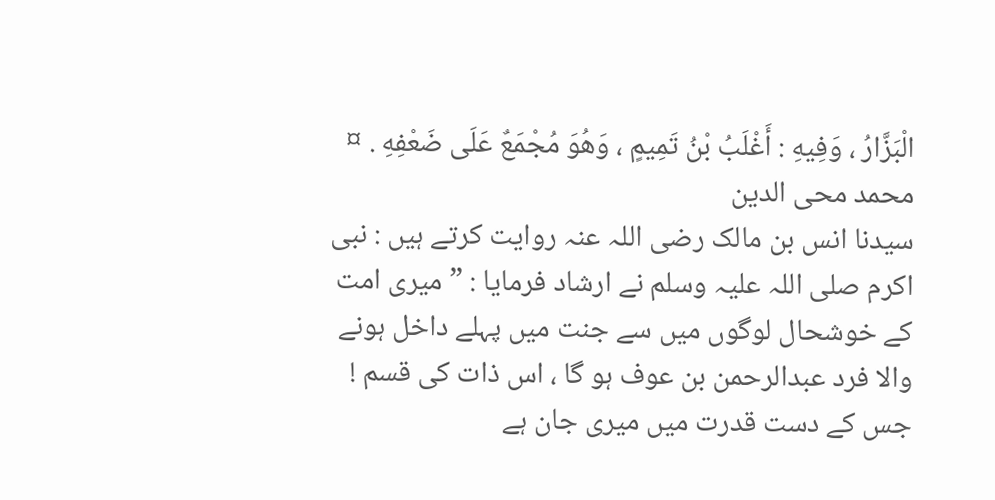الْبَزَّارُ ، وَفِيهِ : أَغْلَبُ بْنُ تَمِيمٍ ، وَهُوَ مُجْمَعٌ عَلَى ضَعْفِهِ . ¤
محمد محی الدین
سیدنا انس بن مالک رضی اللہ عنہ روایت کرتے ہیں : نبی اکرم صلی اللہ علیہ وسلم نے ارشاد فرمایا : ” میری امت کے خوشحال لوگوں میں سے جنت میں پہلے داخل ہونے والا فرد عبدالرحمن بن عوف ہو گا ، اس ذات کی قسم ! جس کے دست قدرت میں میری جان ہے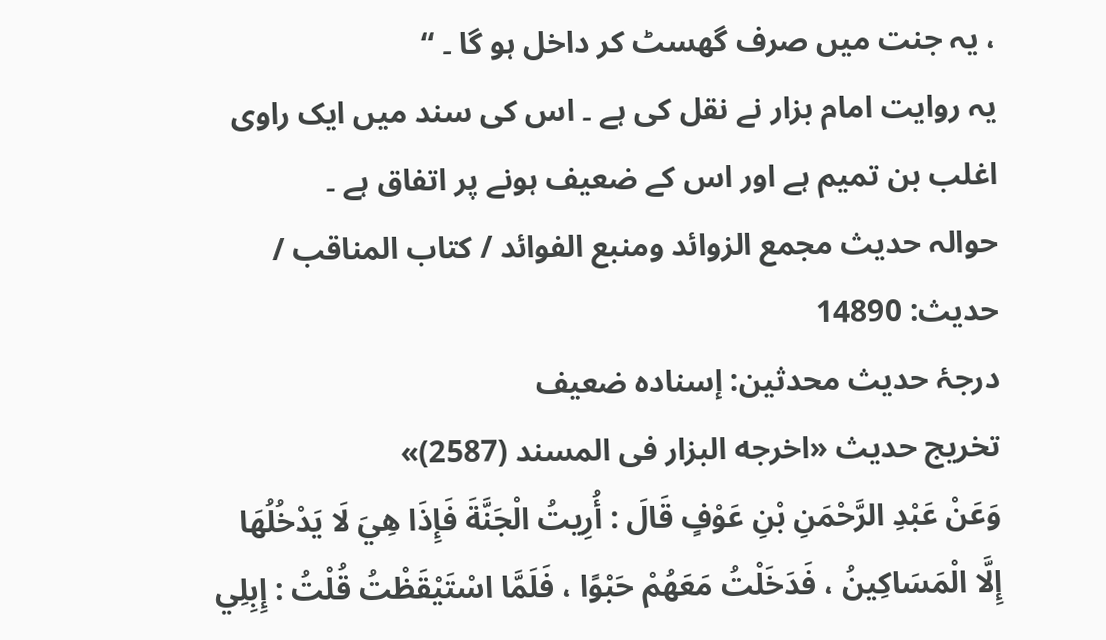، یہ جنت میں صرف گھسٹ کر داخل ہو گا ۔ “
یہ روایت امام بزار نے نقل کی ہے ۔ اس کی سند میں ایک راوی اغلب بن تمیم ہے اور اس کے ضعیف ہونے پر اتفاق ہے ۔
حوالہ حدیث مجمع الزوائد ومنبع الفوائد / كتاب المناقب / حدیث: 14890
درجۂ حدیث محدثین: إسنادہ ضعیف
تخریج حدیث «اخرجه البزار فى المسند (2587)»
وَعَنْ عَبْدِ الرَّحْمَنِ بْنِ عَوْفٍ قَالَ : أُرِيتُ الْجَنَّةَ فَإِذَا هِيَ لَا يَدْخُلُهَا إِلَّا الْمَسَاكِينُ ، فَدَخَلْتُ مَعَهُمْ حَبْوًا ، فَلَمَّا اسْتَيْقَظْتُ قُلْتُ : إِبِلِي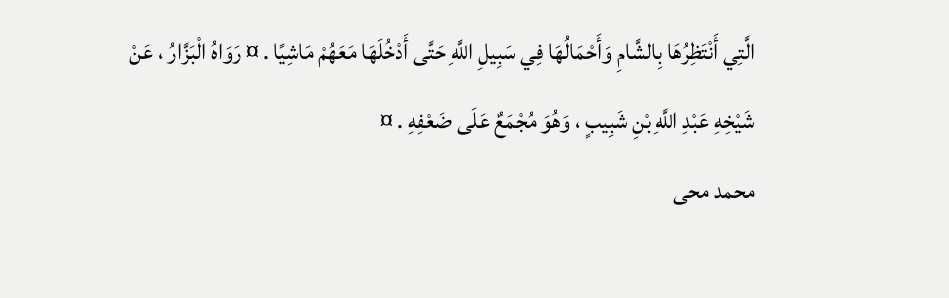الَّتِي أَنْتَظِرُهَا بِالشَّامِ وَأَحْمَالُهَا فِي سَبِيلِ اللَّهِ حَتَّى أَدْخُلَهَا مَعَهُمْ مَاشِيًا . ¤ رَوَاهُ الْبَزَّارُ ، عَنْ شَيْخِهِ عَبْدِ اللَّهِ بْنِ شَبِيبٍ ، وَهُوَ مُجْمَعٌ عَلَى ضَعْفِهِ . ¤
محمد محی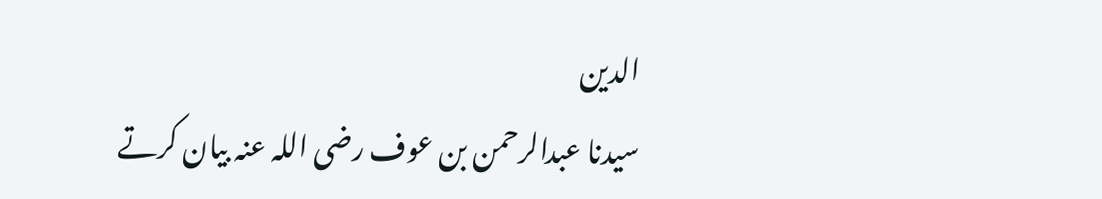الدین
سیدنا عبدالرحمن بن عوف رضی اللہ عنہ بیان کرتے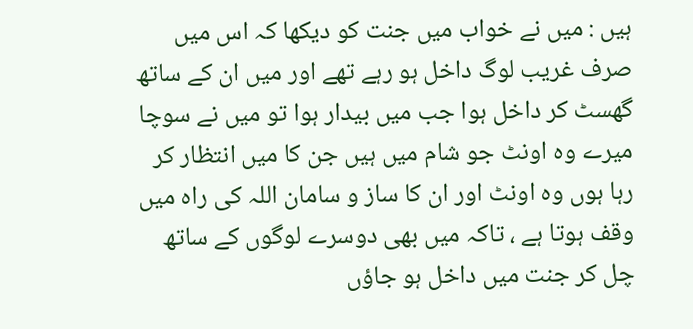ہیں : میں نے خواب میں جنت کو دیکھا کہ اس میں صرف غریب لوگ داخل ہو رہے تھے اور میں ان کے ساتھ گھسٹ کر داخل ہوا جب میں بیدار ہوا تو میں نے سوچا میرے وہ اونٹ جو شام میں ہیں جن کا میں انتظار کر رہا ہوں وہ اونٹ اور ان کا ساز و سامان اللہ کی راہ میں وقف ہوتا ہے ، تاکہ میں بھی دوسرے لوگوں کے ساتھ چل کر جنت میں داخل ہو جاؤں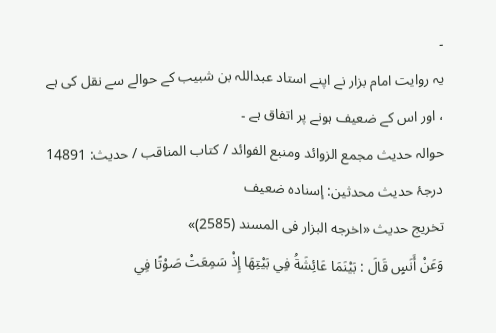۔
یہ روایت امام بزار نے اپنے استاد عبداللہ بن شبیب کے حوالے سے نقل کی ہے ، اور اس کے ضعیف ہونے پر اتفاق ہے ۔
حوالہ حدیث مجمع الزوائد ومنبع الفوائد / كتاب المناقب / حدیث: 14891
درجۂ حدیث محدثین: إسنادہ ضعیف
تخریج حدیث «اخرجه البزار فى المسند (2585)»
وَعَنْ أَنَسٍ قَالَ : بَيْنَمَا عَائِشَةُ فِي بَيْتِهَا إِذْ سَمِعَتْ صَوْتًا فِي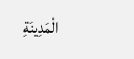الْمَدِينَةِ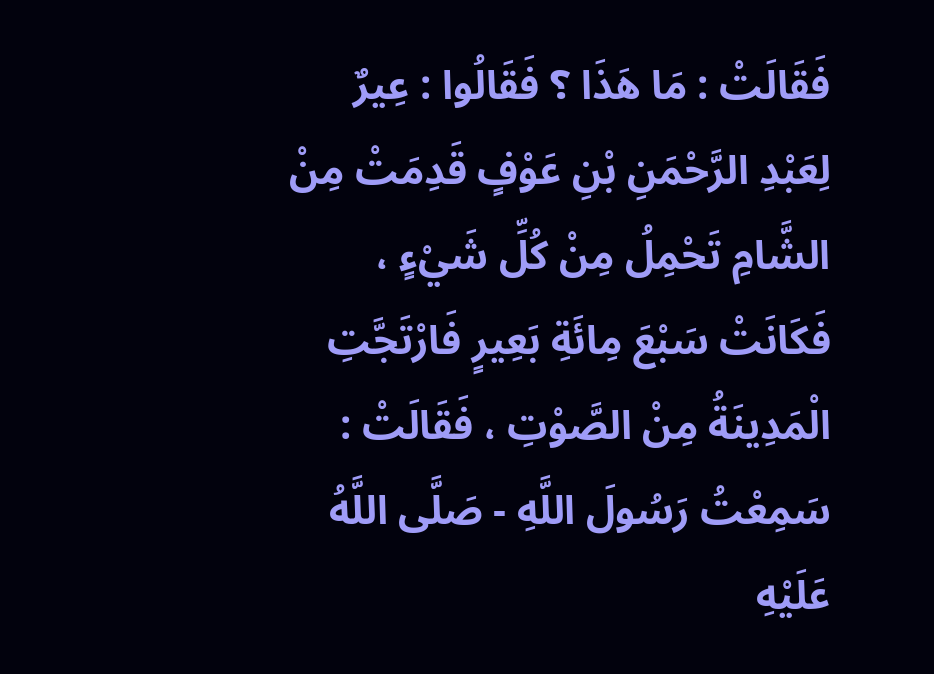فَقَالَتْ : مَا هَذَا ؟ فَقَالُوا : عِيرٌ لِعَبْدِ الرَّحْمَنِ بْنِ عَوْفٍ قَدِمَتْ مِنْ الشَّامِ تَحْمِلُ مِنْ كُلِّ شَيْءٍ ، فَكَانَتْ سَبْعَ مِائَةِ بَعِيرٍ فَارْتَجَّتِ الْمَدِينَةُ مِنْ الصَّوْتِ ، فَقَالَتْ : سَمِعْتُ رَسُولَ اللَّهِ - صَلَّى اللَّهُ عَلَيْهِ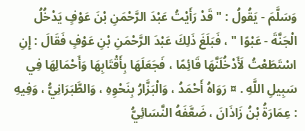وَسَلَّمَ - يَقُولُ : " قَدْ رَأَيْتُ عَبْدَ الرَّحْمَنِ بْنَ عَوْفٍ يَدْخُلُ الْجَنَّةَ - عَبْوًا " ، فَبَلَغَ ذَلِكَ عَبْدَ الرَّحْمَنِ بْنِ عَوْفٍ فَقَالَ : إِنِ اسْتَطَعْتُ لَأَدْخُلَنَّهَا قَائِمًا ، فَجَعَلَهَا بِأَقْتَابِهَا وَأَحْمَالِهَا فِي سَبِيلِ اللَّهِ . ¤ رَوَاهُ أَحْمَدُ ، وَالْبَزَّارُ بِنَحْوِهِ ، وَالطَّبَرَانِيُّ ، وَفِيهِ : عِمَارَةُ بْنُ زَاذَانَ ، ضَعَّفَهُ النَّسَائِيُّ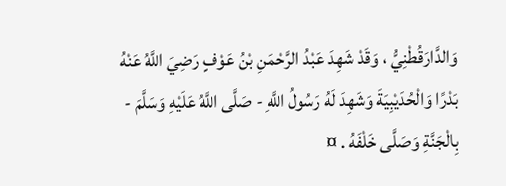وَالدَّارَقُطْنِيُّ ، وَقَدْ شَهِدَ عَبْدُ الرَّحْمَنِ بْنُ عَوْفٍ رَضِيَ اللَّهُ عَنْهُ بَدْرًا وَالْحُدَيْبِيَةَ وَشَهِدَ لَهُ رَسُولُ اللَّهِ - صَلَّى اللَّهُ عَلَيْهِ وَسَلَّمَ - بِالْجَنَّةِ وَصَلَّى خَلْفَهُ . ¤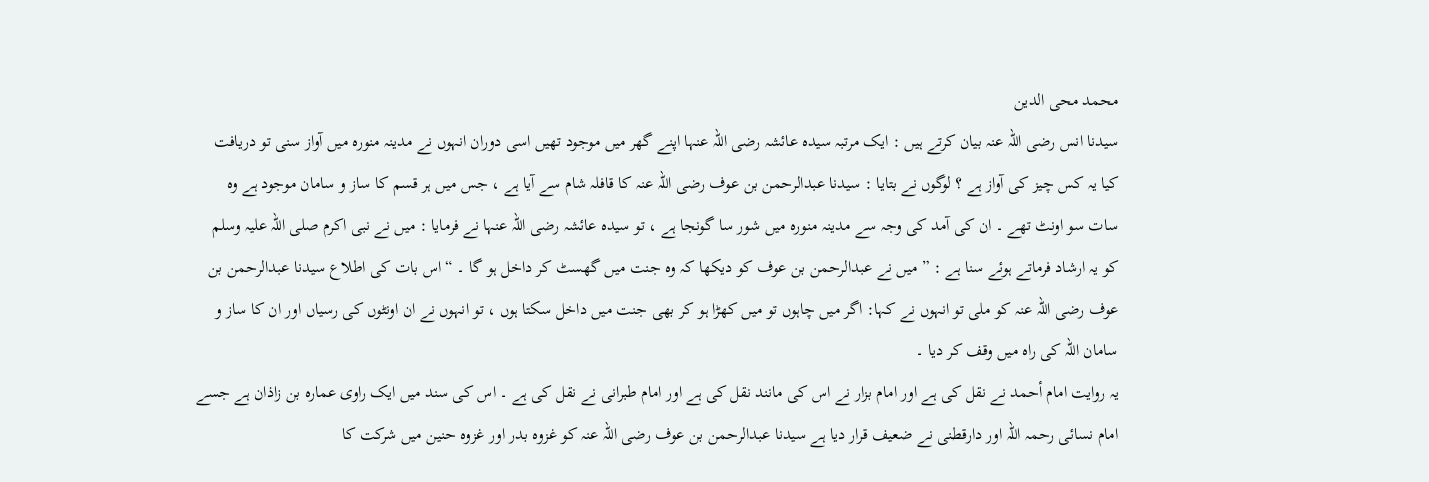محمد محی الدین
سیدنا انس رضی اللہ عنہ بیان کرتے ہیں : ایک مرتبہ سیدہ عائشہ رضی اللہ عنہا اپنے گھر میں موجود تھیں اسی دوران انہوں نے مدینہ منورہ میں آواز سنی تو دریافت کیا یہ کس چیز کی آواز ہے ؟ لوگوں نے بتایا : سیدنا عبدالرحمن بن عوف رضی اللہ عنہ کا قافلہ شام سے آیا ہے ، جس میں ہر قسم کا ساز و سامان موجود ہے وہ سات سو اونٹ تھے ۔ ان کی آمد کی وجہ سے مدینہ منورہ میں شور سا گونجا ہے ، تو سیدہ عائشہ رضی اللہ عنہا نے فرمایا : میں نے نبی اکرم صلی اللہ علیہ وسلم کو یہ ارشاد فرماتے ہوئے سنا ہے : ” میں نے عبدالرحمن بن عوف کو دیکھا کہ وہ جنت میں گھسٹ کر داخل ہو گا ۔ “ اس بات کی اطلاع سیدنا عبدالرحمن بن عوف رضی اللہ عنہ کو ملی تو انہوں نے کہا: اگر میں چاہوں تو میں کھڑا ہو کر بھی جنت میں داخل سکتا ہوں ، تو انہوں نے ان اونٹوں کی رسیاں اور ان کا ساز و سامان اللہ کی راہ میں وقف کر دیا ۔
یہ روایت امام أحمد نے نقل کی ہے اور امام بزار نے اس کی مانند نقل کی ہے اور امام طبرانی نے نقل کی ہے ۔ اس کی سند میں ایک راوی عمارہ بن زاذان ہے جسے امام نسائی رحمہ اللہ اور دارقطنی نے ضعیف قرار دیا ہے سیدنا عبدالرحمن بن عوف رضی اللہ عنہ کو غزوہ بدر اور غزوہ حنین میں شرکت کا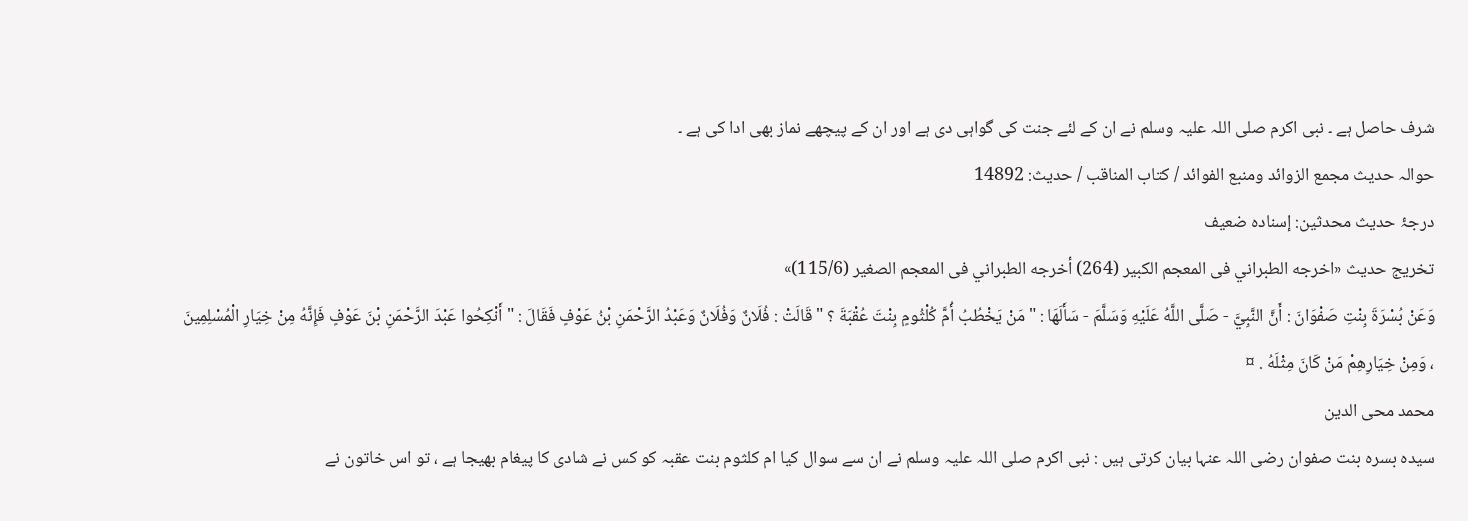شرف حاصل ہے ۔ نبی اکرم صلی اللہ علیہ وسلم نے ان کے لئے جنت کی گواہی دی ہے اور ان کے پیچھے نماز بھی ادا کی ہے ۔
حوالہ حدیث مجمع الزوائد ومنبع الفوائد / كتاب المناقب / حدیث: 14892
درجۂ حدیث محدثین: إسنادہ ضعیف
تخریج حدیث «اخرجه الطبراني فى المعجم الكبير (264) أخرجه الطبراني فى المعجم الصغير (115/6)»
وَعَنْ بُسْرَةَ بِنْتِ صَفْوَانَ : أَنَّ النَّبِيَّ - صَلَّى اللَّهُ عَلَيْهِ وَسَلَّمَ - سَأَلَهَا : " مَنْ يَخْطُبُ أُمَّ كُلْثُومٍ بِنْتَ عُقْبَةَ ؟ " قَالَتْ : فُلَانٌ وَفُلَانٌ وَعَبْدُ الرَّحْمَنِ بْنُ عَوْفٍ فَقَالَ : " أَنْكِحُوا عَبْدَ الرَّحْمَنِ بْنَ عَوْفٍ فَإِنَّهُ مِنْ خِيَارِ الْمُسْلِمِينَ ، وَمِنْ خِيَارِهِمْ مَنْ كَانَ مِثْلَهُ . ¤
محمد محی الدین
سیده بسره بنت صفوان رضی اللہ عنہا بیان کرتی ہیں : نبی اکرم صلی اللہ علیہ وسلم نے ان سے سوال کیا ام کلثوم بنت عقبہ کو کس نے شادی کا پیغام بھیجا ہے ، تو اس خاتون نے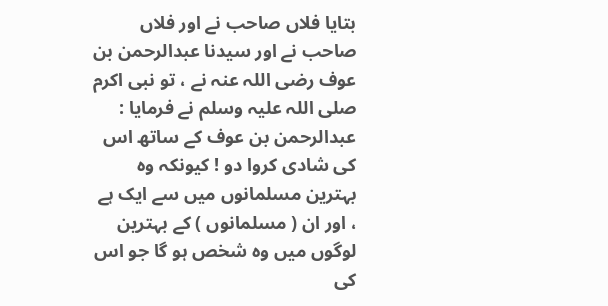بتایا فلاں صاحب نے اور فلاں صاحب نے اور سیدنا عبدالرحمن بن عوف رضی اللہ عنہ نے ، تو نبی اکرم صلی اللہ علیہ وسلم نے فرمایا : عبدالرحمن بن عوف کے ساتھ اس کی شادی کروا دو ! کیونکہ وہ بہترین مسلمانوں میں سے ایک ہے ، اور ان ( مسلمانوں ) کے بہترین لوگوں میں وہ شخص ہو گا جو اس کی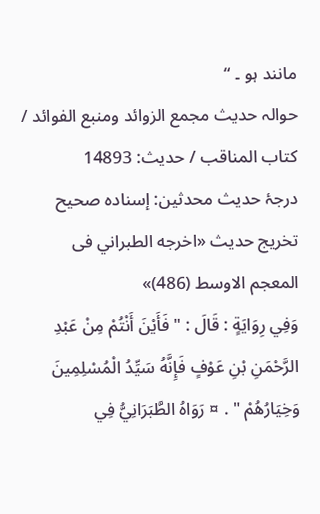مانند ہو ۔ “
حوالہ حدیث مجمع الزوائد ومنبع الفوائد / كتاب المناقب / حدیث: 14893
درجۂ حدیث محدثین: إسنادہ صحیح
تخریج حدیث «اخرجه الطبراني فى المعجم الاوسط (486)»
وَفِي رِوَايَةٍ : قَالَ : " فَأَيْنَ أَنْتُمْ مِنْ عَبْدِ الرَّحْمَنِ بْنِ عَوْفٍ فَإِنَّهُ سَيِّدُ الْمُسْلِمِينَ وَخِيَارُهُمْ " . ¤ رَوَاهُ الطَّبَرَانِيُّ فِي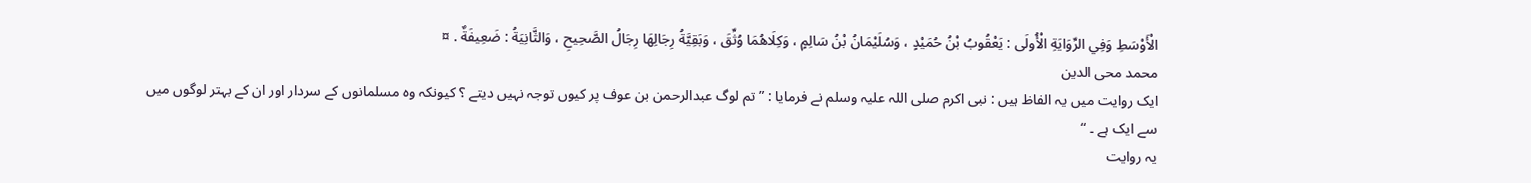الْأَوْسَطِ وَفِي الرِّوَايَةِ الْأُولَى : يَعْقُوبُ بْنُ حُمَيْدٍ ، وَسُلَيْمَانُ بْنُ سَالِمٍ ، وَكِلَاهُمَا وُثِّقَ ، وَبَقِيَّةُ رِجَالِهَا رِجَالُ الصَّحِيحِ ، وَالثَّانِيَةُ : ضَعِيفَةٌ . ¤
محمد محی الدین
ایک روایت میں یہ الفاظ ہیں : نبی اکرم صلی اللہ علیہ وسلم نے فرمایا : ” تم لوگ عبدالرحمن بن عوف پر کیوں توجہ نہیں دیتے ؟ کیونکہ وہ مسلمانوں کے سردار اور ان کے بہتر لوگوں میں سے ایک ہے ۔ “
یہ روایت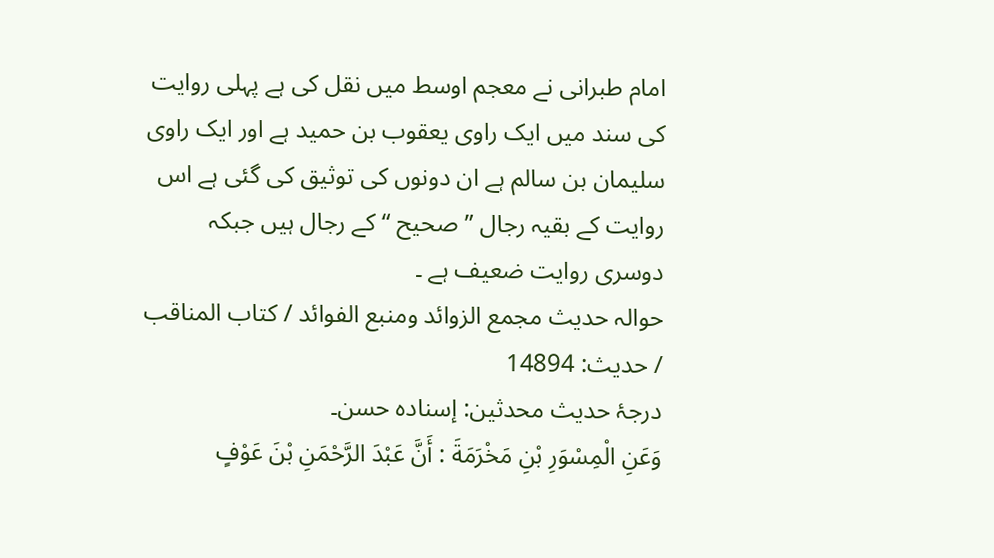امام طبرانی نے معجم اوسط میں نقل کی ہے پہلی روایت کی سند میں ایک راوی یعقوب بن حمید ہے اور ایک راوی سلیمان بن سالم ہے ان دونوں کی توثیق کی گئی ہے اس روایت کے بقیہ رجال ” صحیح “ کے رجال ہیں جبکہ دوسری روایت ضعیف ہے ۔
حوالہ حدیث مجمع الزوائد ومنبع الفوائد / كتاب المناقب / حدیث: 14894
درجۂ حدیث محدثین: إسنادہ حسن۔
وَعَنِ الْمِسْوَرِ بْنِ مَخْرَمَةَ : أَنَّ عَبْدَ الرَّحْمَنِ بْنَ عَوْفٍ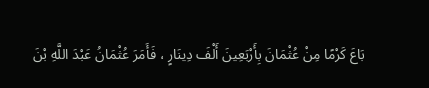بَاعَ كَرْمًا مِنْ عُثْمَانَ بِأَرْبَعِينَ أَلْفَ دِينَارٍ ، فَأَمَرَ عُثْمَانُ عَبْدَ اللَّهِ بْنَ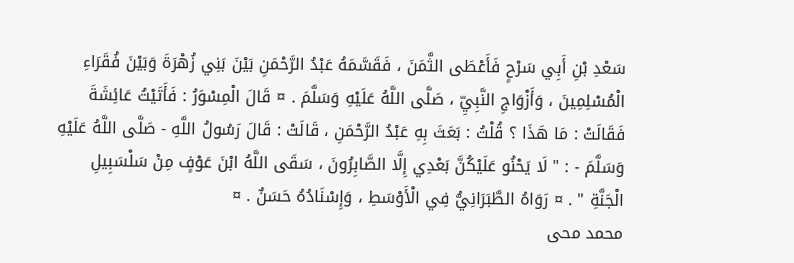سَعْدِ بْنِ أَبِي سَرْحٍ فَأَعْطَى الثَّمَنَ ، فَقَسَّمَهُ عَبْدُ الرَّحْمَنِ بَيْنَ بَنِي زُهْرَةَ وَبَيْنَ فُقَرَاءِ الْمُسْلِمِينَ ، وَأَزْوَاجِ النَّبِيِّ ، صَلَّى اللَّهُ عَلَيْهِ وَسَلَّمَ . ¤ قَالَ الْمِسْوَرُ : فَأَتَيْتُ عَائِشَةَ فَقَالَتْ : مَا هَذَا ؟ قُلْتُ : بَعَثَ بِهِ عَبْدُ الرَّحْمَنِ ، قَالَتْ : قَالَ رَسُولُ اللَّهِ - صَلَّى اللَّهُ عَلَيْهِ وَسَلَّمَ - : " لَا يَحْنُو عَلَيْكُنَّ بَعْدِي إِلَّا الصَّابِرُونَ ، سَقَى اللَّهُ ابْنَ عَوْفٍ مِنْ سَلْسَبِيلِ الْجَنَّةِ " . ¤ رَوَاهُ الطَّبَرَانِيُّ فِي الْأَوْسَطِ ، وَإِسْنَادُهُ حَسَنٌ . ¤
محمد محی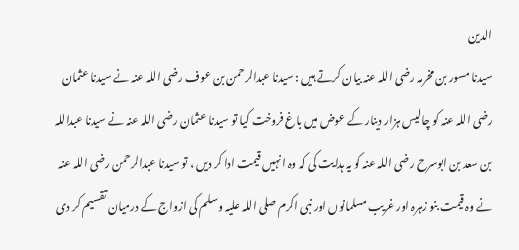الدین
سیدنا مسور بن مخرمہ رضی اللہ عنہ بیان کرتے ہیں : سیدنا عبدالرحمن بن عوف رضی اللہ عنہ نے سیدنا عثمان رضی اللہ عنہ کو چالیس ہزار دینار کے عوض میں باغ فروخت کیا تو سیدنا عثمان رضی اللہ عنہ نے سیدنا عبداللہ بن سعد بن ابوسرح رضی اللہ عنہ کو یہ ہدایت کی کہ وہ انہیں قیمت ادا کر دیں ، تو سیدنا عبدالرحمن رضی اللہ عنہ نے وہ قیمت بنو زہرہ اور غریب مسلمانوں اور نبی اکرم صلی اللہ علیہ وسلم کی ازواج کے درمیان تقسیم کر دی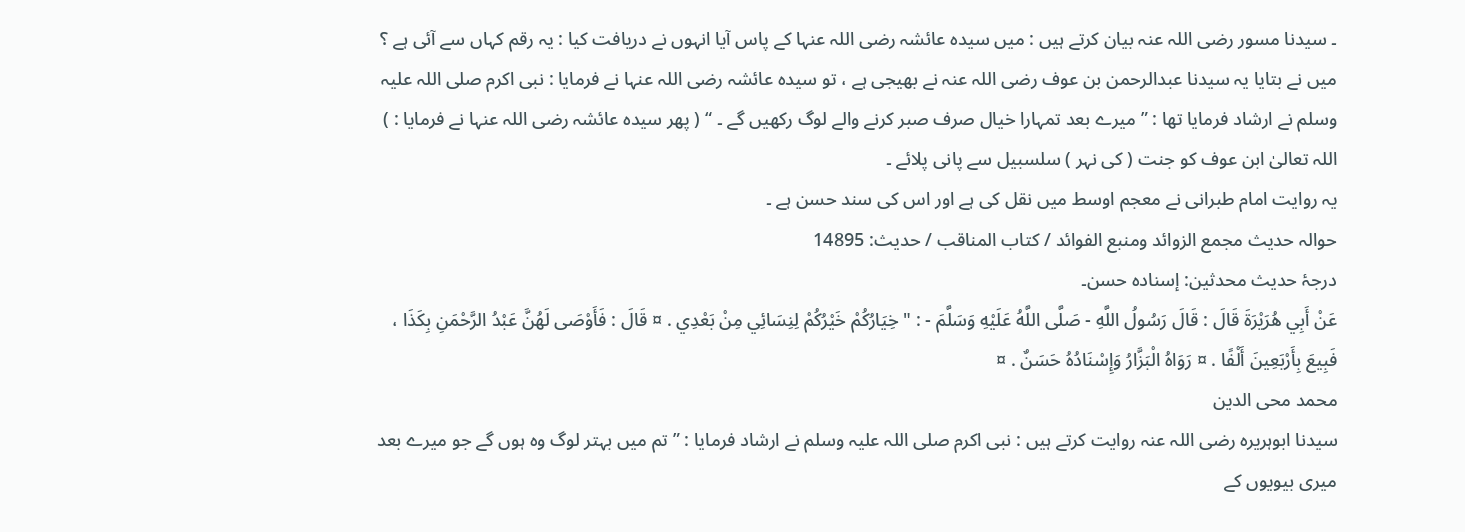۔ سیدنا مسور رضی اللہ عنہ بیان کرتے ہیں : میں سیدہ عائشہ رضی اللہ عنہا کے پاس آیا انہوں نے دریافت کیا : یہ رقم کہاں سے آئی ہے ؟ میں نے بتایا یہ سیدنا عبدالرحمن بن عوف رضی اللہ عنہ نے بھیجی ہے ، تو سیدہ عائشہ رضی اللہ عنہا نے فرمایا : نبی اکرم صلی اللہ علیہ وسلم نے ارشاد فرمایا تھا : ” میرے بعد تمہارا خیال صرف صبر کرنے والے لوگ رکھیں گے ۔ “ ( پھر سیدہ عائشہ رضی اللہ عنہا نے فرمایا : ) اللہ تعالیٰ ابن عوف کو جنت ( کی نہر ) سلسبیل سے پانی پلائے ۔
یہ روایت امام طبرانی نے معجم اوسط میں نقل کی ہے اور اس کی سند حسن ہے ۔
حوالہ حدیث مجمع الزوائد ومنبع الفوائد / كتاب المناقب / حدیث: 14895
درجۂ حدیث محدثین: إسنادہ حسن۔
عَنْ أَبِي هُرَيْرَةَ قَالَ : قَالَ رَسُولُ اللَّهِ - صَلَّى اللَّهُ عَلَيْهِ وَسَلَّمَ - : " خِيَارُكُمْ خَيْرُكُمْ لِنِسَائِي مِنْ بَعْدِي . ¤ قَالَ : فَأَوْصَى لَهُنَّ عَبْدُ الرَّحْمَنِ بِكَذَا ، فَبِيعَ بِأَرْبَعِينَ أَلْفًا . ¤ رَوَاهُ الْبَزَّارُ وَإِسْنَادُهُ حَسَنٌ . ¤
محمد محی الدین
سیدنا ابوہریرہ رضی اللہ عنہ روایت کرتے ہیں : نبی اکرم صلی اللہ علیہ وسلم نے ارشاد فرمایا : ” تم میں بہتر لوگ وہ ہوں گے جو میرے بعد میری بیویوں کے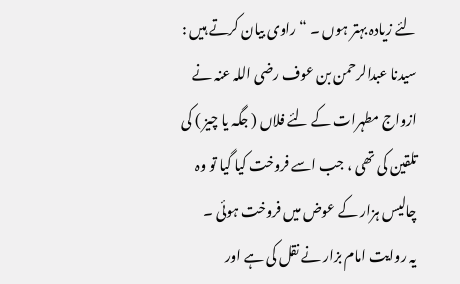لئے زیادہ بہتر ہوں ۔ “ راوی بیان کرتے ہیں : سیدنا عبدالرحمن بن عوف رضی اللہ عنہ نے ازواج مطہرات کے لئے فلاں ( جگہ یا چیز ) کی تلقین کی تھی ، جب اسے فروخت کیا گیا تو وہ چالیس ہزار کے عوض میں فروخت ہوئی ۔
یہ روایت امام بزار نے نقل کی ہے اور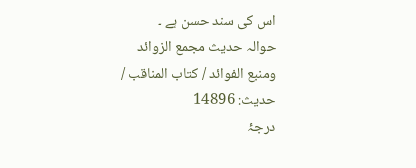اس کی سند حسن ہے ۔
حوالہ حدیث مجمع الزوائد ومنبع الفوائد / كتاب المناقب / حدیث: 14896
درجۂ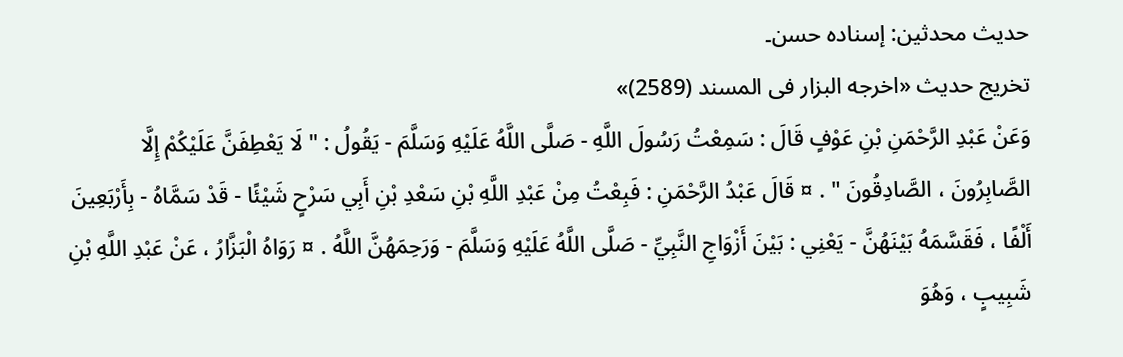حدیث محدثین: إسنادہ حسن۔
تخریج حدیث «اخرجه البزار فى المسند (2589)»
وَعَنْ عَبْدِ الرَّحْمَنِ بْنِ عَوْفٍ قَالَ : سَمِعْتُ رَسُولَ اللَّهِ - صَلَّى اللَّهُ عَلَيْهِ وَسَلَّمَ - يَقُولُ : " لَا يَعْطِفَنَّ عَلَيْكُمْ إِلَّا الصَّابِرُونَ ، الصَّادِقُونَ " . ¤ قَالَ عَبْدُ الرَّحْمَنِ : فَبِعْتُ مِنْ عَبْدِ اللَّهِ بْنِ سَعْدِ بْنِ أَبِي سَرْحٍ شَيْئًا - قَدْ سَمَّاهُ - بِأَرْبَعِينَ أَلْفًا ، فَقَسَّمَهُ بَيْنَهُنَّ - يَعْنِي : بَيْنَ أَزْوَاجِ النَّبِيِّ - صَلَّى اللَّهُ عَلَيْهِ وَسَلَّمَ - وَرَحِمَهُنَّ اللَّهُ . ¤ رَوَاهُ الْبَزَّارُ ، عَنْ عَبْدِ اللَّهِ بْنِ شَبِيبٍ ، وَهُوَ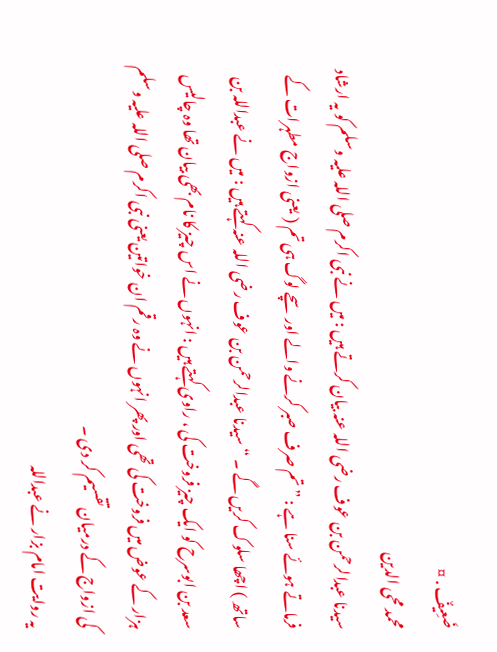ضَعِيفٌ . ¤
محمد محی الدین
سیدنا عبدالرحمن بن عوف رضی اللہ عنہ بیان کرتے ہیں : میں نے نبی اکرم صلی اللہ علیہ وسلم کو یہ ارشاد فرماتے ہوئے سنا ہے : ” تم صرف صبر کرنے والے اور سچے لوگ ہی تم ( یعنی ازواج مطہرات کے ساتھ ) اچھا سلوک کریں گے ۔ “ سیدنا عبدالرحمن بن عوف رضی اللہ عنہ کہتے ہیں : میں نے عبداللہ بن سعد بن ابوسرح کو ایک چیز فروخت کی ، راوی کہتے ہیں : انہوں نے اس چیز کا نام بھی بیان تھا وہ چالیس ہزار کے عوض میں فروخت کی تھی اور پھر انہوں نے وہ رقم ان خواتین یعنی نبی اکرم صلی اللہ علیہ وسلم کی ازواج کے درمیان تقسیم کر دی ۔
یہ روایت امام بزار نے عبداللہ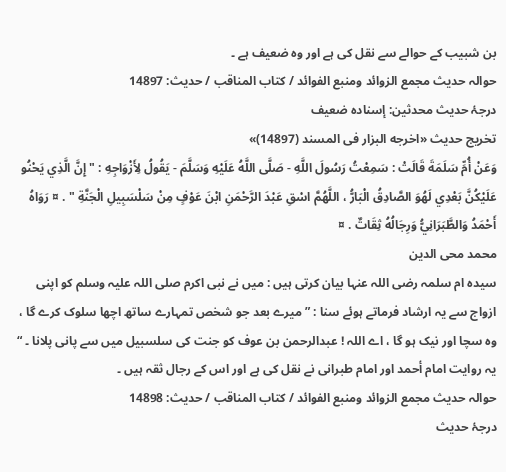بن شبیب کے حوالے سے نقل کی ہے اور وہ ضعیف ہے ۔
حوالہ حدیث مجمع الزوائد ومنبع الفوائد / كتاب المناقب / حدیث: 14897
درجۂ حدیث محدثین: إسنادہ ضعیف
تخریج حدیث «اخرجه البزار فى المسند (14897)»
وَعَنْ أُمِّ سَلَمَةَ قَالَتْ : سَمِعْتُ رَسُولَ اللَّهِ - صَلَّى اللَّهُ عَلَيْهِ وَسَلَّمَ - يَقُولُ لِأَزْوَاجِهِ : " إِنَّ الَّذِي يَحْنُو عَلَيْكُنَّ بَعْدِي لَهُوَ الصَّادِقُ الْبَارُّ ، اللَّهُمَّ اسْقِ عَبْدَ الرَّحْمَنِ ابْنَ عَوْفٍ مِنْ سَلْسَبِيلِ الْجَنَّةِ " . ¤ رَوَاهُ أَحْمَدُ وَالطَّبَرَانِيُّ وَرِجَالُهُ ثِقَاتٌ . ¤
محمد محی الدین
سیدہ ام سلمہ رضی اللہ عنہا بیان کرتی ہیں : میں نے نبی اکرم صلی اللہ علیہ وسلم کو اپنی ازواج سے یہ ارشاد فرماتے ہوئے سنا : ” میرے بعد جو شخص تمہارے ساتھ اچھا سلوک کرے گا ، وہ سچا اور نیک ہو گا ، اے اللہ ! عبدالرحمن بن عوف کو جنت کی سلسبیل میں سے پانی پلانا ۔ “
یہ روایت امام أحمد اور امام طبرانی نے نقل کی ہے اور اس کے رجال ثقہ ہیں ۔
حوالہ حدیث مجمع الزوائد ومنبع الفوائد / كتاب المناقب / حدیث: 14898
درجۂ حدیث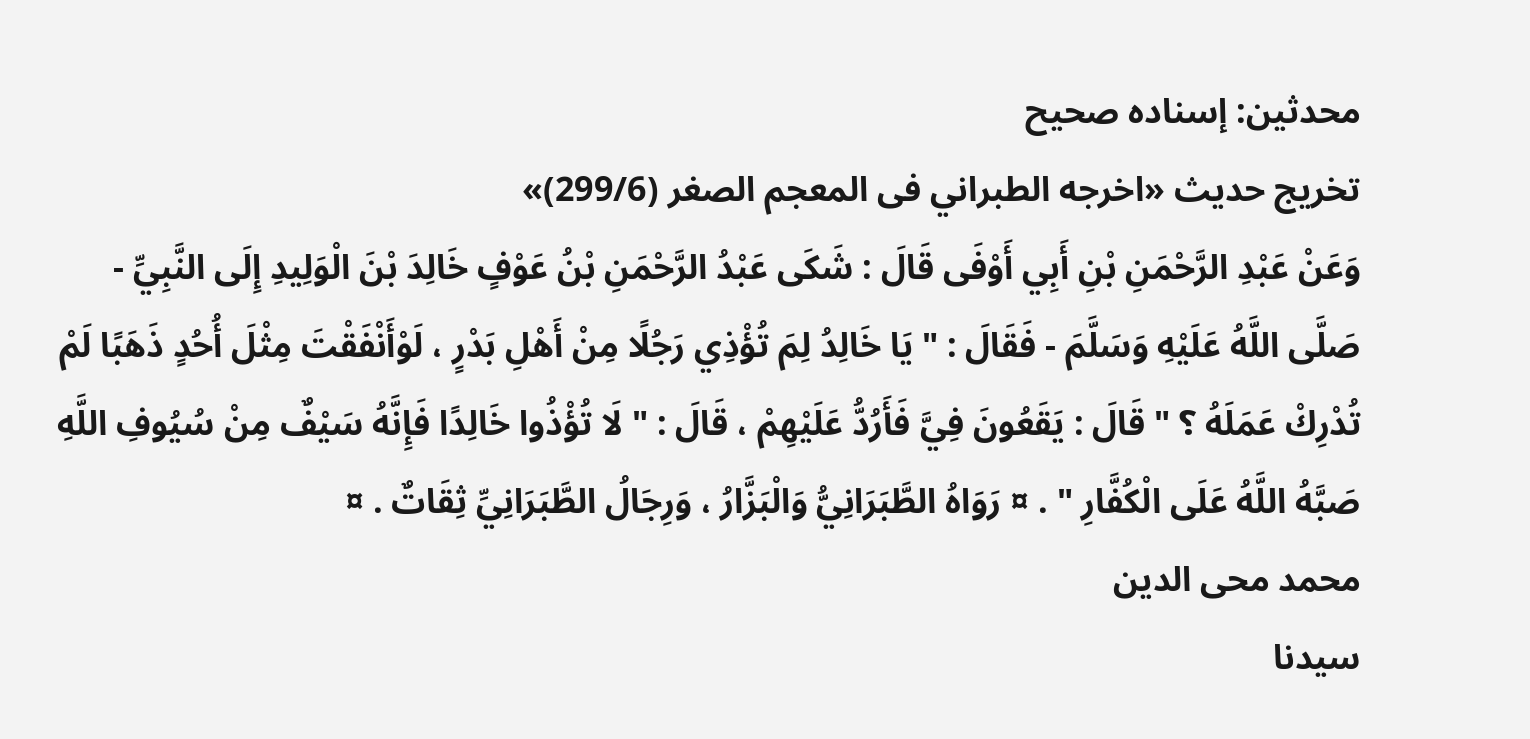محدثین: إسنادہ صحیح
تخریج حدیث «اخرجه الطبراني فى المعجم الصغر (299/6)»
وَعَنْ عَبْدِ الرَّحْمَنِ بْنِ أَبِي أَوْفَى قَالَ : شَكَى عَبْدُ الرَّحْمَنِ بْنُ عَوْفٍ خَالِدَ بْنَ الْوَلِيدِ إِلَى النَّبِيِّ - صَلَّى اللَّهُ عَلَيْهِ وَسَلَّمَ - فَقَالَ : " يَا خَالِدُ لِمَ تُؤْذِي رَجُلًا مِنْ أَهْلِ بَدْرٍ ، لَوْأَنْفَقْتَ مِثْلَ أُحُدٍ ذَهَبًا لَمْ تُدْرِكْ عَمَلَهُ ؟ " قَالَ : يَقَعُونَ فِيَّ فَأَرُدُّ عَلَيْهِمْ ، قَالَ : " لَا تُؤْذُوا خَالِدًا فَإِنَّهُ سَيْفٌ مِنْ سُيُوفِ اللَّهِ صَبَّهُ اللَّهُ عَلَى الْكُفَّارِ " . ¤ رَوَاهُ الطَّبَرَانِيُّ وَالْبَزَّارُ ، وَرِجَالُ الطَّبَرَانِيِّ ثِقَاتٌ . ¤
محمد محی الدین
سیدنا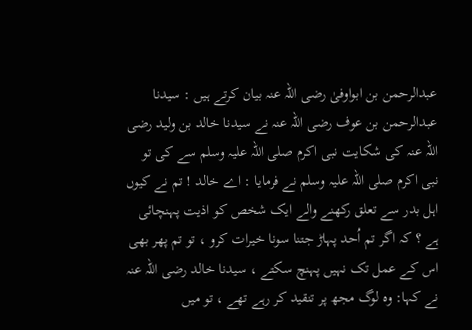عبدالرحمن بن ابواوفیٰ رضی اللہ عنہ بیان کرتے ہیں : سیدنا عبدالرحمن بن عوف رضی اللہ عنہ نے سیدنا خالد بن ولید رضی اللہ عنہ کی شکایت نبی اکرم صلی اللہ علیہ وسلم سے کی تو نبی اکرم صلی اللہ علیہ وسلم نے فرمایا : اے خالد ! تم نے کیوں اہل بدر سے تعلق رکھنے والے ایک شخص کو اذیت پہنچائی ہے ؟ کہ اگر تم اُحد پہاڑ جتنا سونا خیرات کرو ، تو تم پھر بھی اس کے عمل تک نہیں پہنچ سکتے ، سیدنا خالد رضی اللہ عنہ نے کہا: وہ لوگ مجھ پر تنقید کر رہے تھے ، تو میں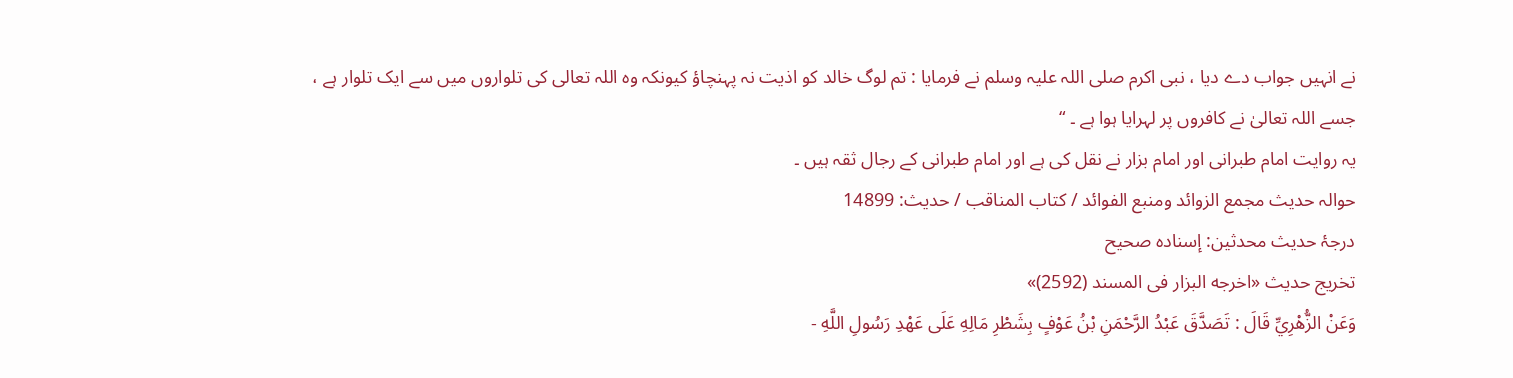نے انہیں جواب دے دیا ، نبی اکرم صلی اللہ علیہ وسلم نے فرمایا : تم لوگ خالد کو اذیت نہ پہنچاؤ کیونکہ وہ اللہ تعالی کی تلواروں میں سے ایک تلوار ہے ، جسے اللہ تعالیٰ نے کافروں پر لہرایا ہوا ہے ۔ “
یہ روایت امام طبرانی اور امام بزار نے نقل کی ہے اور امام طبرانی کے رجال ثقہ ہیں ۔
حوالہ حدیث مجمع الزوائد ومنبع الفوائد / كتاب المناقب / حدیث: 14899
درجۂ حدیث محدثین: إسنادہ صحیح
تخریج حدیث «اخرجه البزار فى المسند (2592)»
وَعَنْ الزُّهْرِيِّ قَالَ : تَصَدَّقَ عَبْدُ الرَّحْمَنِ بْنُ عَوْفٍ بِشَطْرِ مَالِهِ عَلَى عَهْدِ رَسُولِ اللَّهِ -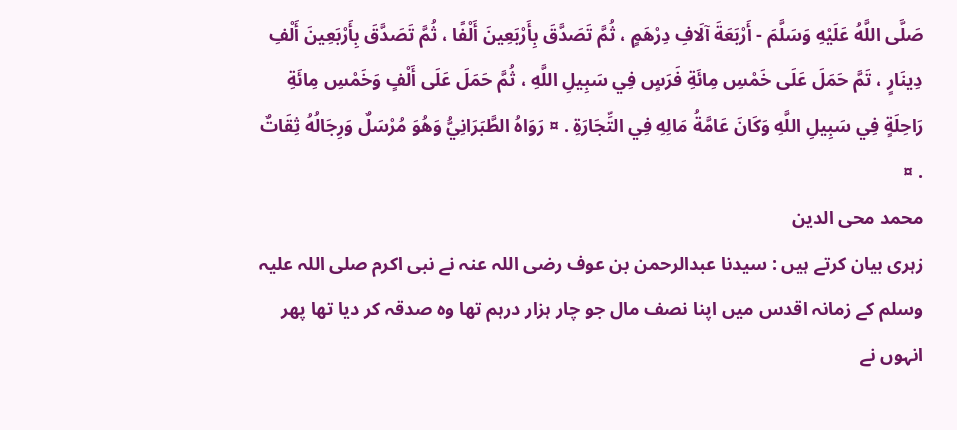صَلَّى اللَّهُ عَلَيْهِ وَسَلَّمَ - أَرْبَعَةَ آلَافِ دِرْهَمٍ ، ثُمَّ تَصَدَّقَ بِأَرْبَعِينَ أَلْفًا ، ثُمَّ تَصَدَّقَ بِأَرْبَعِينَ أَلْفِ دِينَارٍ ، تَمَّ حَمَلَ عَلَى خَمْسِ مِائَةِ فَرَسٍ فِي سَبِيلِ اللَّهِ ، ثُمَّ حَمَلَ عَلَى أَلْفٍ وَخَمْسِ مِائَةِ رَاحِلَةٍ فِي سَبِيلِ اللَّهِ وَكَانَ عَامَّةُ مَالِهِ فِي التِّجَارَةِ . ¤ رَوَاهُ الطَّبَرَانِيُّ وَهُوَ مُرْسَلٌ وَرِجَالُهُ ثِقَاتٌ . ¤
محمد محی الدین
زہری بیان کرتے ہیں : سیدنا عبدالرحمن بن عوف رضی اللہ عنہ نے نبی اکرم صلی اللہ علیہ وسلم کے زمانہ اقدس میں اپنا نصف مال جو چار ہزار درہم تھا وہ صدقہ کر دیا تھا پھر انہوں نے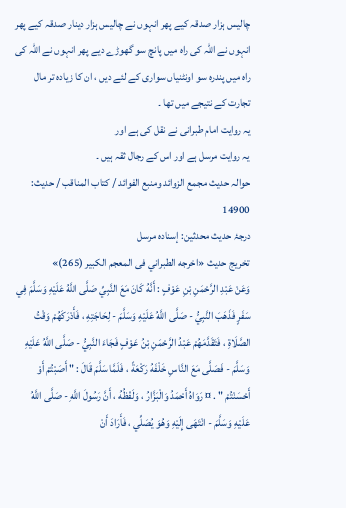چالیس ہزار صدقہ کیے پھر انہوں نے چالیس ہزار دینار صدقہ کیے پھر انہوں نے اللہ کی راہ میں پانچ سو گھوڑے دیے پھر انہوں نے اللہ کی راہ میں پندرہ سو اونٹنیاں سواری کے لئے دیں ، ان کا زیادہ تر مال تجارت کے نتیجے میں تھا ۔
یہ روایت امام طبرانی نے نقل کی ہے اور
یہ روایت مرسل ہے اور اس کے رجال ثقہ ہیں ۔
حوالہ حدیث مجمع الزوائد ومنبع الفوائد / كتاب المناقب / حدیث: 14900
درجۂ حدیث محدثین: إسنادہ مرسل
تخریج حدیث «اخرجه الطبراني فى المعجم الكبير (265)»
وَعَنْ عَبْدِ الرَّحْمَنِ بْنِ عَوْفٍ : أَنَّهُ كَانَ مَعَ النَّبِيِّ صَلَّى اللَّهُ عَلَيْهِ وَسَلَّمَ فِي سَفَرٍ فَذَهَبَ النَّبِيُّ - صَلَّى اللَّهُ عَلَيْهِ وَسَلَّمَ - لِحَاجَتِهِ ، فَأَدْرَكَهُمْ وَقْتُ الصَّلَاةِ ، فَتَقَدَّمَهُمْ عَبْدُ الرَّحْمَنِ بْنُ عَوْفٍ فَجَاءَ النَّبِيُّ - صَلَّى اللَّهُ عَلَيْهِ وَسَلَّمَ - فَصَلَّى مَعَ النَّاسِ خَلْفَهُ رَكْعَةً ، فَلَمَّا سَلَّمَ قَالَ : " أَصَبْتُمْ أَوْ أَحْسَنْتُمْ " . ¤ رَوَاهُ أَحْمَدُ وَالْبَزَّارُ ، وَلَفْظُهُ ، أَنَّ رَسُولَ اللَّهِ - صَلَّى اللَّهُ عَلَيْهِ وَسَلَّمَ - انْتَهَى إِلَيْهِ وَهُوَ يُصَلِّي ، فَأَرَادَ أَنْ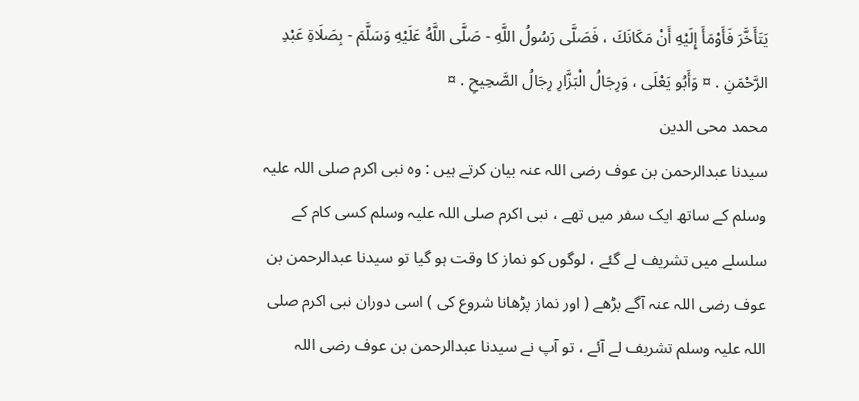يَتَأَخَّرَ فَأَوْمَأَ إِلَيْهِ أَنْ مَكَانَكَ ، فَصَلَّى رَسُولُ اللَّهِ - صَلَّى اللَّهُ عَلَيْهِ وَسَلَّمَ - بِصَلَاةِ عَبْدِ الرَّحْمَنِ . ¤ وَأَبُو يَعْلَى ، وَرِجَالُ الْبَزَّارِ رِجَالُ الصَّحِيحِ . ¤
محمد محی الدین
سیدنا عبدالرحمن بن عوف رضی اللہ عنہ بیان کرتے ہیں : وہ نبی اکرم صلی اللہ علیہ وسلم کے ساتھ ایک سفر میں تھے ، نبی اکرم صلی اللہ علیہ وسلم کسی کام کے سلسلے میں تشریف لے گئے ، لوگوں کو نماز کا وقت ہو گیا تو سیدنا عبدالرحمن بن عوف رضی اللہ عنہ آگے بڑھے ( اور نماز پڑھانا شروع کی ) اسی دوران نبی اکرم صلی اللہ علیہ وسلم تشریف لے آئے ، تو آپ نے سیدنا عبدالرحمن بن عوف رضی اللہ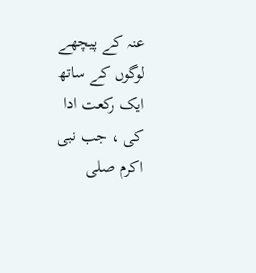عنہ کے پیچھے لوگوں کے ساتھ ایک رکعت ادا کی ، جب نبی اکرم صلی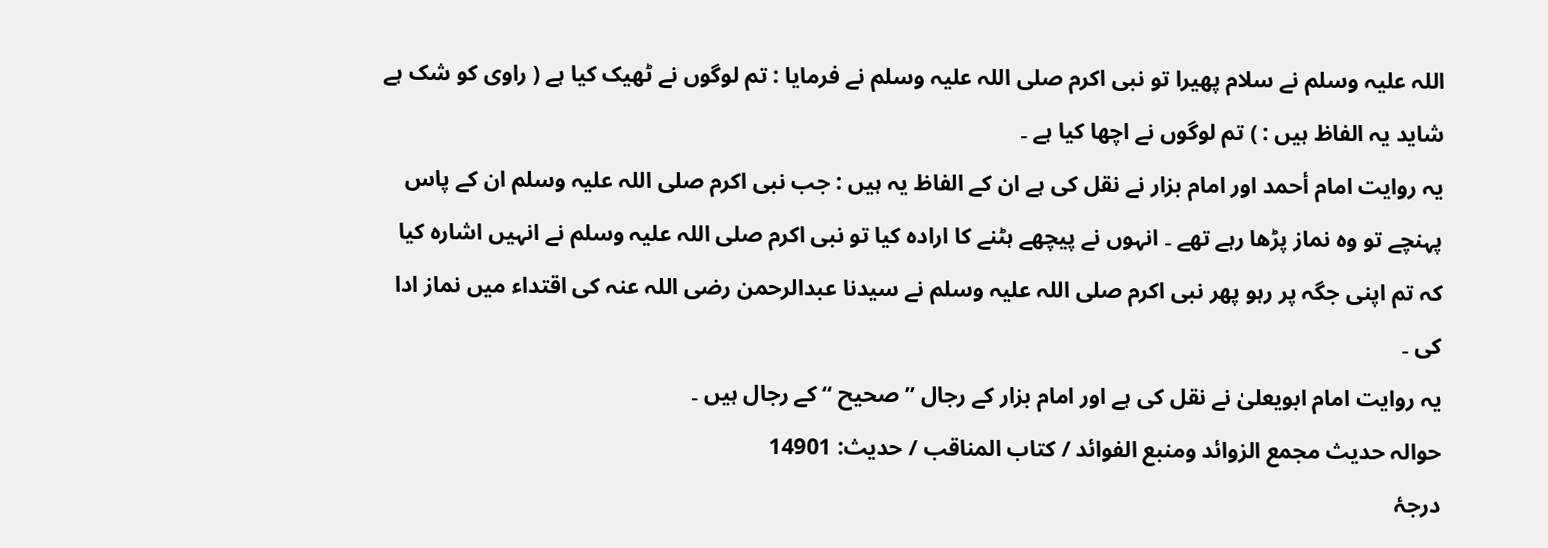اللہ علیہ وسلم نے سلام پھیرا تو نبی اکرم صلی اللہ علیہ وسلم نے فرمایا : تم لوگوں نے ٹھیک کیا ہے ( راوی کو شک ہے شاید یہ الفاظ ہیں : ) تم لوگوں نے اچھا کیا ہے ۔
یہ روایت امام أحمد اور امام بزار نے نقل کی ہے ان کے الفاظ یہ ہیں : جب نبی اکرم صلی اللہ علیہ وسلم ان کے پاس پہنچے تو وہ نماز پڑھا رہے تھے ۔ انہوں نے پیچھے ہٹنے کا ارادہ کیا تو نبی اکرم صلی اللہ علیہ وسلم نے انہیں اشارہ کیا کہ تم اپنی جگہ پر رہو پھر نبی اکرم صلی اللہ علیہ وسلم نے سیدنا عبدالرحمن رضی اللہ عنہ کی اقتداء میں نماز ادا کی ۔
یہ روایت امام ابویعلیٰ نے نقل کی ہے اور امام بزار کے رجال ” صحیح “ کے رجال ہیں ۔
حوالہ حدیث مجمع الزوائد ومنبع الفوائد / كتاب المناقب / حدیث: 14901
درجۂ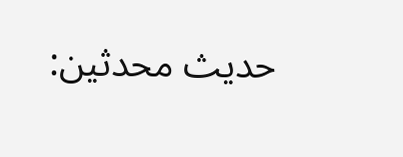حدیث محدثین: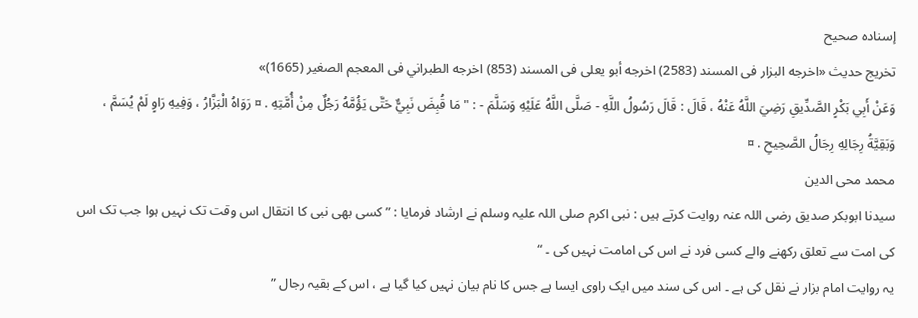إسنادہ صحیح
تخریج حدیث «اخرجه البزار فى المسند (2583) اخرجه أبو يعلى فى المسند (853) اخرجه الطبراني فى المعجم الصغير (1665)»
وَعَنْ أَبِي بَكْرٍ الصَّدِّيقِ رَضِيَ اللَّهُ عَنْهُ ، قَالَ : قَالَ رَسُولُ اللَّهِ - صَلَّى اللَّهُ عَلَيْهِ وَسَلَّمَ - : " مَا قُبِضَ نَبِيٌّ حَتَّى يَؤُمَّهُ رَجُلٌ مِنْ أُمَّتِهِ . ¤ رَوَاهُ الْبَزَّارُ ، وَفِيهِ رَاوٍ لَمْ يُسَمَّ ، وَبَقِيَّةُ رِجَالِهِ رِجَالُ الصَّحِيحِ . ¤
محمد محی الدین
سیدنا ابوبکر صدیق رضی اللہ عنہ روایت کرتے ہیں : نبی اکرم صلی اللہ علیہ وسلم نے ارشاد فرمایا : ” کسی بھی نبی کا انتقال اس وقت تک نہیں ہوا جب تک اس کی امت سے تعلق رکھنے والے کسی فرد نے اس کی امامت نہیں کی ۔ “
یہ روایت امام بزار نے نقل کی ہے ۔ اس کی سند میں ایک راوی ایسا ہے جس کا نام بیان نہیں کیا گیا ہے ، اس کے بقیہ رجال ”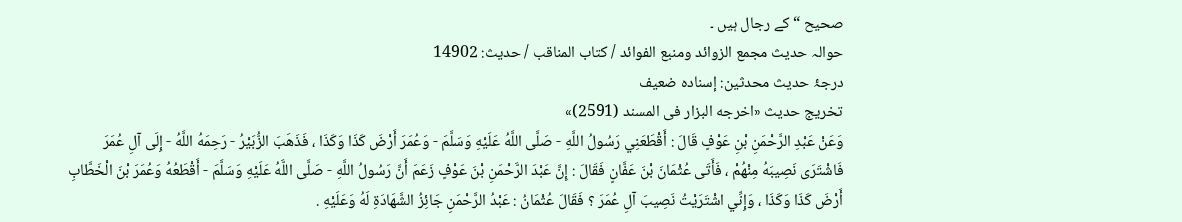صحیح “ کے رجال ہیں ۔
حوالہ حدیث مجمع الزوائد ومنبع الفوائد / كتاب المناقب / حدیث: 14902
درجۂ حدیث محدثین: إسنادہ ضعیف
تخریج حدیث «اخرجه البزار فى المسند (2591)»
وَعَنْ عَبْدِ الرَّحْمَنِ بْنِ عَوْفٍ قَالَ : أَقْطَعَنِي رَسُولُ اللَّهِ - صَلَّى اللَّهُ عَلَيْهِ وَسَلَّمَ - وَعُمَرَ أَرْضَ كَذَا وَكَذَا ، فَذَهَبَ الزُّبَيْرُ - رَحِمَهُ اللَّهُ - إِلَى آلِ عُمَرَ فَاشْتَرَى نَصِيبَهُ مِنْهُمْ ، فَأَتَى عُثْمَانَ بْنَ عَفَّانٍ فَقَالَ : إِنَّ عَبْدَ الرَّحْمَنِ بْنَ عَوْفٍ زَعَمَ أَنَّ رَسُولُ اللَّهِ - صَلَّى اللَّهُ عَلَيْهِ وَسَلَّمَ - أَقْطَعُهُ وَعُمَرَ بْنَ الْخَطَّابِ أَرْضَ كَذَا وَكَذَا ، وَإِنِّي اشْتَرَيْتُ نَصِيبَ آلِ عُمَرَ ؟ فَقَالَ عُثْمَانُ : عَبْدُ الرَّحْمَنِ جَائِزُ الشَّهَادَةِ لَهُ وَعَلَيْهِ .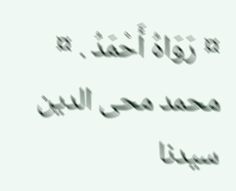¤ رَوَاهُ أَحْمَدُ . ¤
محمد محی الدین
سیدنا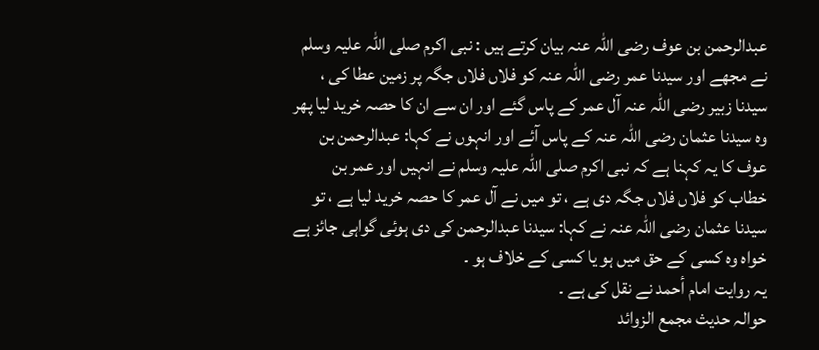عبدالرحمن بن عوف رضی اللہ عنہ بیان کرتے ہیں : نبی اکرم صلی اللہ علیہ وسلم نے مجھے اور سیدنا عمر رضی اللہ عنہ کو فلاں فلاں جگہ پر زمین عطا کی ، سیدنا زبیر رضی اللہ عنہ آل عمر کے پاس گئے اور ان سے ان کا حصہ خرید لیا پھر وہ سیدنا عثمان رضی اللہ عنہ کے پاس آئے اور انہوں نے کہا: عبدالرحمن بن عوف کا یہ کہنا ہے کہ نبی اکرم صلی اللہ علیہ وسلم نے انہیں اور عمر بن خطاب کو فلاں فلاں جگہ دی ہے ، تو میں نے آل عمر کا حصہ خرید لیا ہے ، تو سیدنا عثمان رضی اللہ عنہ نے کہا: سیدنا عبدالرحمن کی دی ہوئی گواہی جائز ہے خواہ وہ کسی کے حق میں ہو یا کسی کے خلاف ہو ۔
یہ روایت امام أحمد نے نقل کی ہے ۔
حوالہ حدیث مجمع الزوائد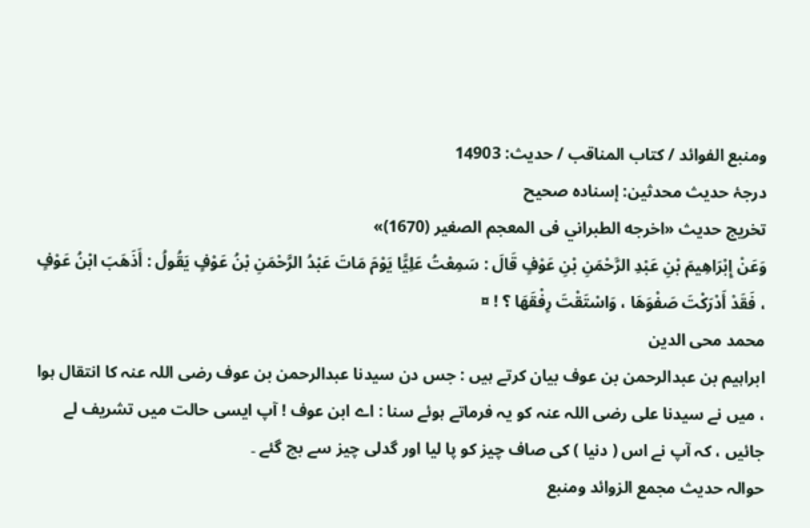ومنبع الفوائد / كتاب المناقب / حدیث: 14903
درجۂ حدیث محدثین: إسنادہ صحیح
تخریج حدیث «اخرجه الطبراني فى المعجم الصغير (1670)»
وَعَنْ إِبْرَاهِيمَ بْنِ عَبْدِ الرَّحْمَنِ بْنِ عَوْفٍ قَالَ : سَمِعْتُ عَلِيًّا يَوْمَ مَاتَ عَبْدُ الرَّحْمَنِ بْنُ عَوْفٍ يَقُولُ : أَذَهَبَ ابْنُ عَوْفٍ ، فَقَدْ أَدْرَكْتَ صَفْوَهَا ، وَاسْتَقْتَ رِفْقَهَا ؟ ! ¤
محمد محی الدین
ابراہیم بن عبدالرحمن بن عوف بیان کرتے ہیں : جس دن سیدنا عبدالرحمن بن عوف رضی اللہ عنہ کا انتقال ہوا ، میں نے سیدنا علی رضی اللہ عنہ کو یہ فرماتے ہوئے سنا : اے ابن عوف ! آپ ایسی حالت میں تشریف لے جائیں ، کہ آپ نے اس ( دنیا ) کی صاف چیز کو پا لیا اور گدلی چیز سے بچ گئے ۔
حوالہ حدیث مجمع الزوائد ومنبع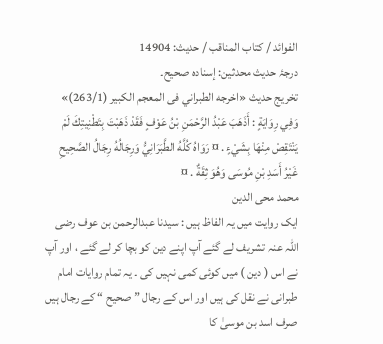الفوائد / كتاب المناقب / حدیث: 14904
درجۂ حدیث محدثین: إسنادہ صحیح۔
تخریج حدیث «اخرجه الطبراني فى المعجم الكبير (263/1)»
وَفِي رِوَايَةٍ : أَذَهَبَ عَبْدُ الرَّحْمَنِ بْنُ عَوْفٍ فَقَدْ ذَهَبْتَ بِتَطْنِيتِكَ لَمْ يَنْتَقِصْ مِنْهَا بِشَيْءٍ . ¤ رَوَاهُ كُلَّهُ الطَّبَرَانِيُّ وَرِجَالُهُ رِجَالُ الصَّحِيحِ غَيْرُ أَسَدِ بْنِ مُوسَى وَهُوَ ثِقَةٌ . ¤
محمد محی الدین
ایک روایت میں یہ الفاظ ہیں : سیدنا عبدالرحمن بن عوف رضی اللہ عنہ تشریف لے گئے آپ اپنے دین کو بچا کر لے گئے ، اور آپ نے اس ( دین ) میں کوئی کمی نہیں کی ۔ یہ تمام روایات امام طبرانی نے نقل کی ہیں اور اس کے رجال ” صحیح “ کے رجال ہیں صرف اسد بن موسیٰ کا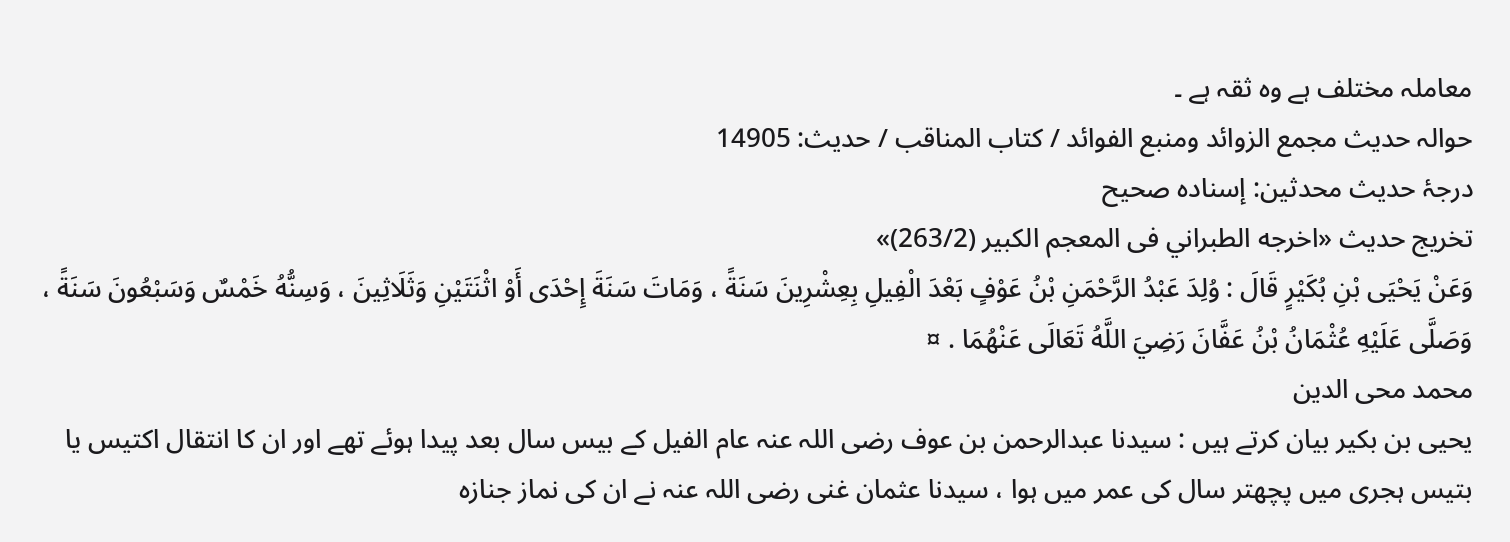معاملہ مختلف ہے وہ ثقہ ہے ۔
حوالہ حدیث مجمع الزوائد ومنبع الفوائد / كتاب المناقب / حدیث: 14905
درجۂ حدیث محدثین: إسنادہ صحیح
تخریج حدیث «اخرجه الطبراني فى المعجم الكبير (263/2)»
وَعَنْ يَحْيَى بْنِ بُكَيْرٍ قَالَ : وُلِدَ عَبْدُ الرَّحْمَنِ بْنُ عَوْفٍ بَعْدَ الْفِيلِ بِعِشْرِينَ سَنَةً ، وَمَاتَ سَنَةَ إِحْدَى أَوْ اثْنَتَيْنِ وَثَلَاثِينَ ، وَسِنُّهُ خَمْسٌ وَسَبْعُونَ سَنَةً ، وَصَلَّى عَلَيْهِ عُثْمَانُ بْنُ عَفَّانَ رَضِيَ اللَّهُ تَعَالَى عَنْهُمَا . ¤
محمد محی الدین
یحیی بن بکیر بیان کرتے ہیں : سیدنا عبدالرحمن بن عوف رضی اللہ عنہ عام الفیل کے بیس سال بعد پیدا ہوئے تھے اور ان کا انتقال اکتیس یا بتیس ہجری میں پچھتر سال کی عمر میں ہوا ، سیدنا عثمان غنی رضی اللہ عنہ نے ان کی نماز جنازہ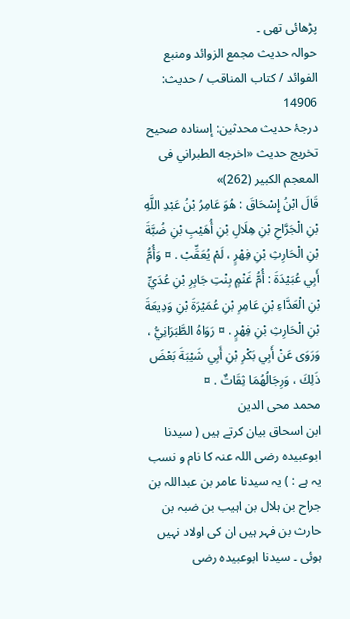پڑھائی تھی ۔
حوالہ حدیث مجمع الزوائد ومنبع الفوائد / كتاب المناقب / حدیث: 14906
درجۂ حدیث محدثین: إسنادہ صحیح
تخریج حدیث «اخرجه الطبراني فى المعجم الكبير (262)»
قَالَ ابْنُ إِسْحَاقَ : هُوَ عَامِرُ بْنُ عَبْدِ اللَّهِ بْنِ الْجَرَّاحِ بْنِ هِلَالِ بْنِ أُهَيْبِ بْنِ ضُبَّةَ بْنِ الْحَارِثِ بْنِ فِهْرٍ ، لَمْ يُعَقِّبْ . ¤ وَأُمُّ أَبِي عُبَيْدَةَ : أُمُّ غَنْمٍ بِنْتِ جَابِرِ بْنِ عُدَيِّ بْنِ الْعَدَّاءِ بْنِ عَامِرِ بْنِ عُمَيْرَةَ بْنِ وَدِيعَةَ بْنِ الْحَارِثِ بْنِ فِهْرٍ . ¤ رَوَاهُ الطَّبَرَانِيُّ ، وَرَوَى عَنْ أَبِي بَكْرِ بْنِ أَبِي شَيْبَةَ بَعْضَ ذَلِكَ ، وَرِجَالُهُمَا ثِقَاتٌ . ¤
محمد محی الدین
ابن اسحاق بیان کرتے ہیں ( سیدنا ابوعبیدہ رضی اللہ عنہ کا نام و نسب یہ ہے : ) یہ سیدنا عامر بن عبداللہ بن جراح بن ہلال بن اہیب بن ضبہ بن حارث بن فہر ہیں ان کی اولاد نہیں ہوئی ۔ سیدنا ابوعبیدہ رضی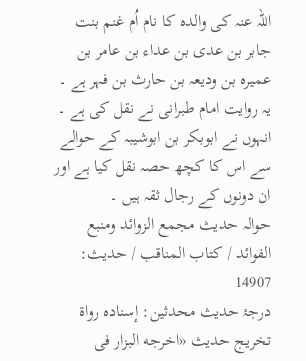اللہ عنہ کی والدہ کا نام اُم غنم بنت جابر بن عدی بن عداء بن عامر بن عمیرہ بن ودیعہ بن حارث بن فہر ہے ۔
یہ روایت امام طبرانی نے نقل کی ہے ۔ انہوں نے ابوبکر بن ابوشیبہ کے حوالے سے اس کا کچھ حصہ نقل کیا ہے اور ان دونوں کے رجال ثقہ ہیں ۔
حوالہ حدیث مجمع الزوائد ومنبع الفوائد / كتاب المناقب / حدیث: 14907
درجۂ حدیث محدثین: إسنادہ رواۃ
تخریج حدیث «اخرجه البزار فى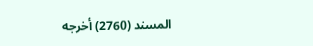المسند (2760) أخرجه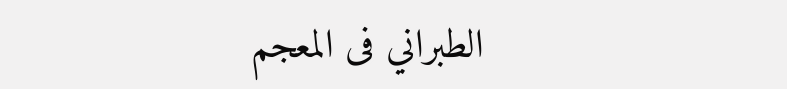الطبراني فى المعجم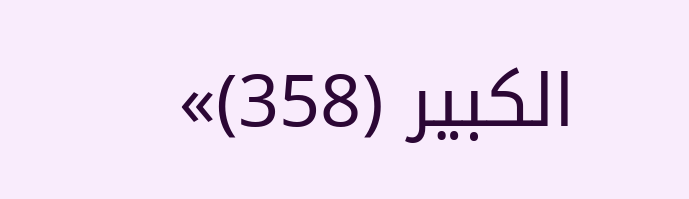الكبير (358)»